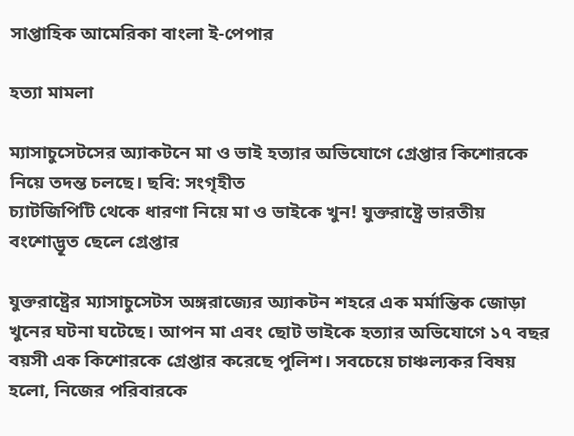সাপ্তাহিক আমেরিকা বাংলা ই-পেপার

হত্যা মামলা

ম্যাসাচুসেটসের অ্যাকটনে মা ও ভাই হত্যার অভিযোগে গ্রেপ্তার কিশোরকে নিয়ে তদন্ত চলছে। ছবি: সংগৃহীত
চ্যাটজিপিটি থেকে ধারণা নিয়ে মা ও ভাইকে খুন! যুক্তরাষ্ট্রে ভারতীয় বংশোদ্ভূত ছেলে গ্রেপ্তার

যুক্তরাষ্ট্রের ম্যাসাচুসেটস অঙ্গরাজ্যের অ্যাকটন শহরে এক মর্মান্তিক জোড়া খুনের ঘটনা ঘটেছে। আপন মা এবং ছোট ভাইকে হত্যার অভিযোগে ১৭ বছর বয়সী এক কিশোরকে গ্রেপ্তার করেছে পুলিশ। সবচেয়ে চাঞ্চল্যকর বিষয় হলো, নিজের পরিবারকে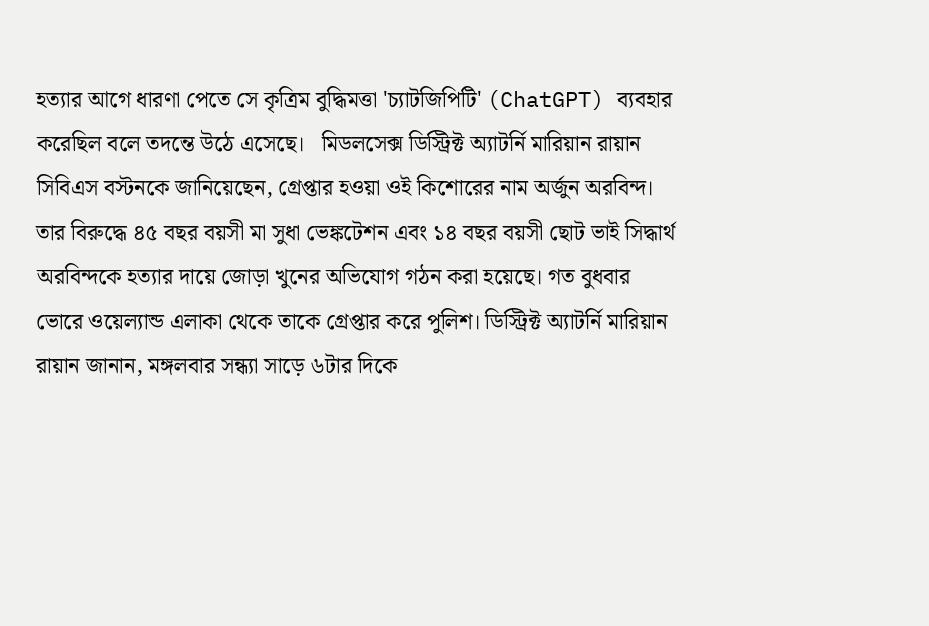হত্যার আগে ধারণা পেতে সে কৃত্রিম বুদ্ধিমত্তা 'চ্যাটজিপিটি' (ChatGPT) ব্যবহার করেছিল বলে তদন্তে উঠে এসেছে।   মিডলসেক্স ডিস্ট্রিক্ট অ্যাটর্নি মারিয়ান রায়ান সিবিএস বস্টনকে জানিয়েছেন, গ্রেপ্তার হওয়া ওই কিশোরের নাম অর্জুন অরবিন্দ। তার বিরুদ্ধে ৪৫ বছর বয়সী মা সুধা ভেঙ্কটেশন এবং ১৪ বছর বয়সী ছোট ভাই সিদ্ধার্থ অরবিন্দকে হত্যার দায়ে জোড়া খুনের অভিযোগ গঠন করা হয়েছে। গত বুধবার ভোরে ওয়েল্যান্ড এলাকা থেকে তাকে গ্রেপ্তার করে পুলিশ। ডিস্ট্রিক্ট অ্যাটর্নি মারিয়ান রায়ান জানান, মঙ্গলবার সন্ধ্যা সাড়ে ৬টার দিকে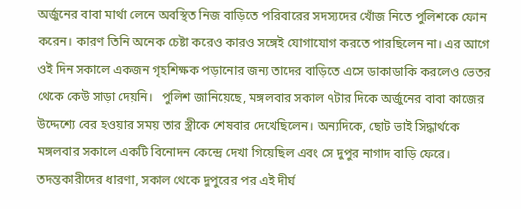অর্জুনের বাবা মার্থা লেনে অবস্থিত নিজ বাড়িতে পরিবারের সদস্যদের খোঁজ নিতে পুলিশকে ফোন করেন। কারণ তিনি অনেক চেষ্টা করেও কারও সঙ্গেই যোগাযোগ করতে পারছিলেন না। এর আগে ওই দিন সকালে একজন গৃহশিক্ষক পড়ানোর জন্য তাদের বাড়িতে এসে ডাকাডাকি করলেও ভেতর থেকে কেউ সাড়া দেয়নি।   পুলিশ জানিয়েছে, মঙ্গলবার সকাল ৭টার দিকে অর্জুনের বাবা কাজের উদ্দেশ্যে বের হওয়ার সময় তার স্ত্রীকে শেষবার দেখেছিলেন। অন্যদিকে, ছোট ভাই সিদ্ধার্থকে মঙ্গলবার সকালে একটি বিনোদন কেন্দ্রে দেখা গিয়েছিল এবং সে দুপুর নাগাদ বাড়ি ফেরে। তদন্তকারীদের ধারণা, সকাল থেকে দুপুরের পর এই দীর্ঘ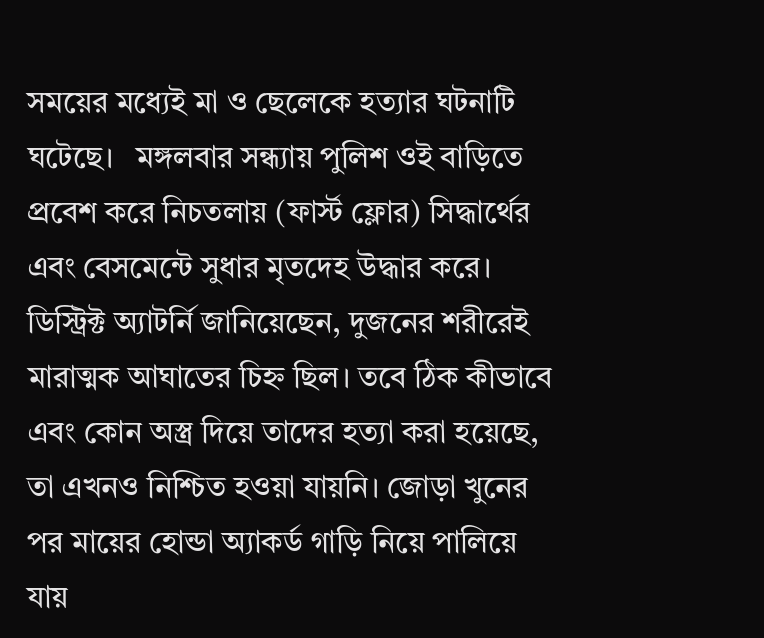সময়ের মধ্যেই মা ও ছেলেকে হত্যার ঘটনাটি ঘটেছে।   মঙ্গলবার সন্ধ্যায় পুলিশ ওই বাড়িতে প্রবেশ করে নিচতলায় (ফার্স্ট ফ্লোর) সিদ্ধার্থের এবং বেসমেন্টে সুধার মৃতদেহ উদ্ধার করে। ডিস্ট্রিক্ট অ্যাটর্নি জানিয়েছেন, দুজনের শরীরেই মারাত্মক আঘাতের চিহ্ন ছিল। তবে ঠিক কীভাবে এবং কোন অস্ত্র দিয়ে তাদের হত্যা করা হয়েছে, তা এখনও নিশ্চিত হওয়া যায়নি। জোড়া খুনের পর মায়ের হোন্ডা অ্যাকর্ড গাড়ি নিয়ে পালিয়ে যায়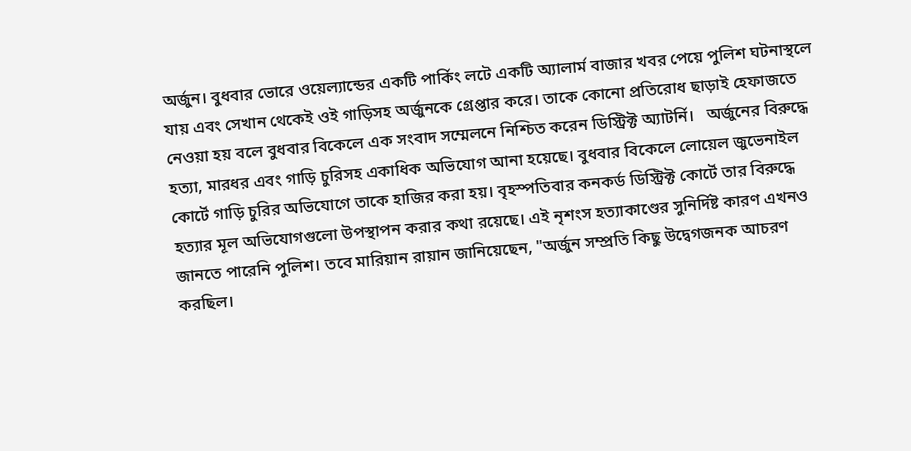অর্জুন। বুধবার ভোরে ওয়েল্যান্ডের একটি পার্কিং লটে একটি অ্যালার্ম বাজার খবর পেয়ে পুলিশ ঘটনাস্থলে যায় এবং সেখান থেকেই ওই গাড়িসহ অর্জুনকে গ্রেপ্তার করে। তাকে কোনো প্রতিরোধ ছাড়াই হেফাজতে নেওয়া হয় বলে বুধবার বিকেলে এক সংবাদ সম্মেলনে নিশ্চিত করেন ডিস্ট্রিক্ট অ্যাটর্নি।   অর্জুনের বিরুদ্ধে হত্যা, মারধর এবং গাড়ি চুরিসহ একাধিক অভিযোগ আনা হয়েছে। বুধবার বিকেলে লোয়েল জুভেনাইল কোর্টে গাড়ি চুরির অভিযোগে তাকে হাজির করা হয়। বৃহস্পতিবার কনকর্ড ডিস্ট্রিক্ট কোর্টে তার বিরুদ্ধে হত্যার মূল অভিযোগগুলো উপস্থাপন করার কথা রয়েছে। এই নৃশংস হত্যাকাণ্ডের সুনির্দিষ্ট কারণ এখনও জানতে পারেনি পুলিশ। তবে মারিয়ান রায়ান জানিয়েছেন, "অর্জুন সম্প্রতি কিছু উদ্বেগজনক আচরণ করছিল।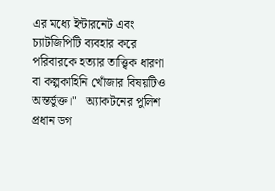এর মধ্যে ইন্টারনেট এবং চ্যাটজিপিটি ব্যবহার করে পরিবারকে হত্যার তাত্ত্বিক ধারণা বা কল্পকাহিনি খোঁজার বিষয়টিও অন্তর্ভুক্ত।"   অ্যাকটনের পুলিশ প্রধান ডগ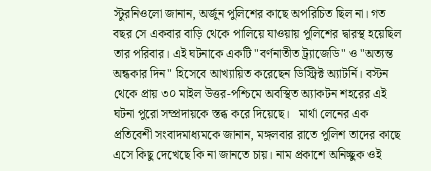স্টুরনিওলো জানান, অর্জুন পুলিশের কাছে অপরিচিত ছিল না। গত বছর সে একবার বাড়ি থেকে পালিয়ে যাওয়ায় পুলিশের দ্বারস্থ হয়েছিল তার পরিবার। এই ঘটনাকে একটি "বর্ণনাতীত ট্র্যাজেডি" ও "অত্যন্ত অন্ধকার দিন" হিসেবে আখ্যায়িত করেছেন ডিস্ট্রিক্ট অ্যাটর্নি। বস্টন থেকে প্রায় ৩০ মাইল উত্তর-পশ্চিমে অবস্থিত অ্যাকটন শহরের এই ঘটনা পুরো সম্প্রদায়কে স্তব্ধ করে দিয়েছে।   মার্থা লেনের এক প্রতিবেশী সংবাদমাধ্যমকে জানান, মঙ্গলবার রাতে পুলিশ তাদের কাছে এসে কিছু দেখেছে কি না জানতে চায়। নাম প্রকাশে অনিচ্ছুক ওই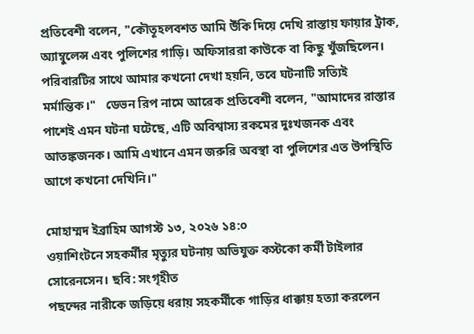প্রতিবেশী বলেন, "কৌতূহলবশত আমি উঁকি দিয়ে দেখি রাস্তায় ফায়ার ট্রাক, অ্যাম্বুলেন্স এবং পুলিশের গাড়ি। অফিসাররা কাউকে বা কিছু খুঁজছিলেন। পরিবারটির সাথে আমার কখনো দেখা হয়নি, তবে ঘটনাটি সত্যিই মর্মান্তিক।"   ডেভন রিপ নামে আরেক প্রতিবেশী বলেন, "আমাদের রাস্তার পাশেই এমন ঘটনা ঘটেছে, এটি অবিশ্বাস্য রকমের দুঃখজনক এবং আতঙ্কজনক। আমি এখানে এমন জরুরি অবস্থা বা পুলিশের এত উপস্থিতি আগে কখনো দেখিনি।"

মোহাম্মদ ইব্রাহিম আগস্ট ১৩, ২০২৬ ১৪:০
ওয়াশিংটনে সহকর্মীর মৃত্যুর ঘটনায় অভিযুক্ত কস্টকো কর্মী টাইলার সোরেনসেন। ছবি: সংগৃহীত
পছন্দের নারীকে জড়িয়ে ধরায় সহকর্মীকে গাড়ির ধাক্কায় হত্যা করলেন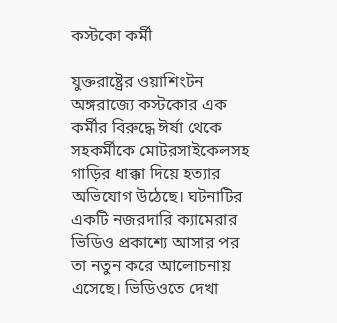কস্টকো কর্মী

যুক্তরাষ্ট্রের ওয়াশিংটন অঙ্গরাজ্যে কস্টকোর এক কর্মীর বিরুদ্ধে ঈর্ষা থেকে সহকর্মীকে মোটরসাইকেলসহ গাড়ির ধাক্কা দিয়ে হত্যার অভিযোগ উঠেছে। ঘটনাটির একটি নজরদারি ক্যামেরার ভিডিও প্রকাশ্যে আসার পর তা নতুন করে আলোচনায় এসেছে। ভিডিওতে দেখা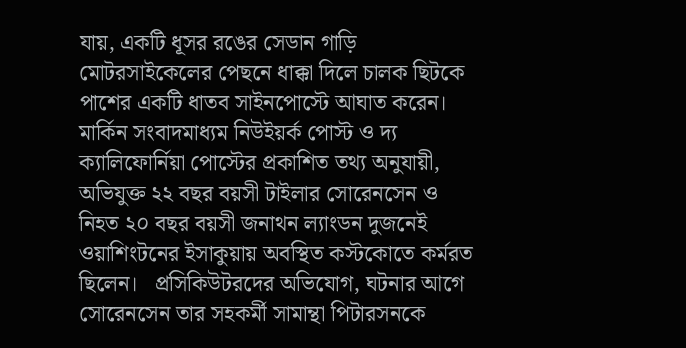যায়, একটি ধূসর রঙের সেডান গাড়ি মোটরসাইকেলের পেছনে ধাক্কা দিলে চালক ছিটকে পাশের একটি ধাতব সাইনপোস্টে আঘাত করেন।   মার্কিন সংবাদমাধ্যম নিউইয়র্ক পোস্ট ও দ্য ক্যালিফোর্নিয়া পোস্টের প্রকাশিত তথ্য অনুযায়ী, অভিযুক্ত ২২ বছর বয়সী টাইলার সোরেনসেন ও নিহত ২০ বছর বয়সী জনাথন ল্যাংডন দুজনেই ওয়াশিংটনের ইসাকুয়ায় অবস্থিত কস্টকোতে কর্মরত ছিলেন।   প্রসিকিউটরদের অভিযোগ, ঘটনার আগে সোরেনসেন তার সহকর্মী সামান্থা পিটারসনকে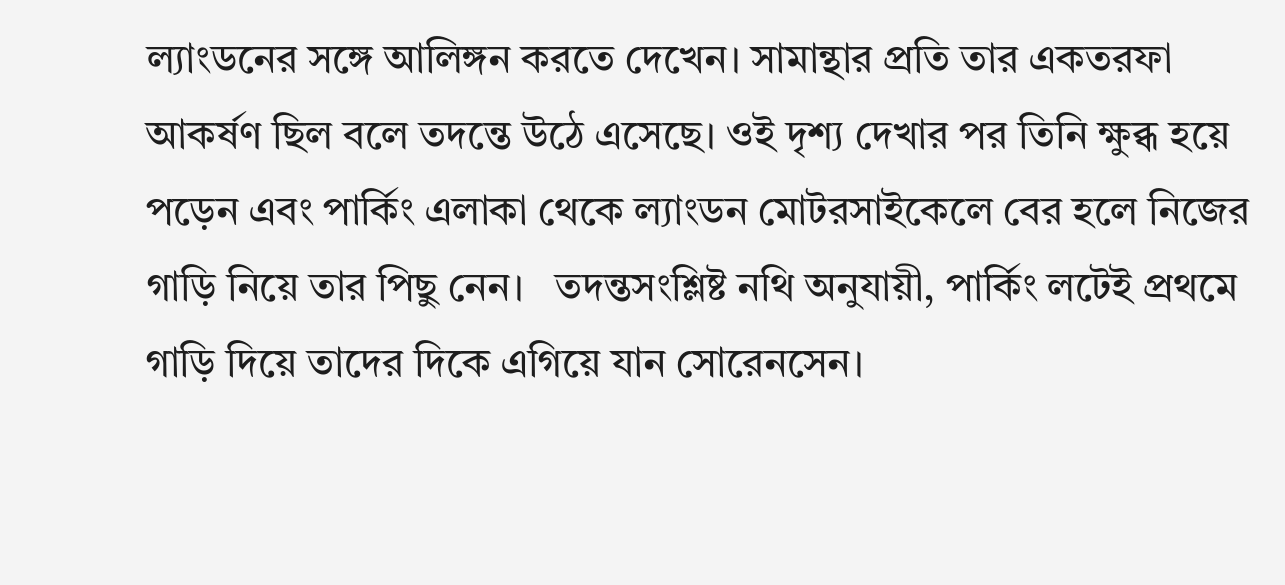ল্যাংডনের সঙ্গে আলিঙ্গন করতে দেখেন। সামান্থার প্রতি তার একতরফা আকর্ষণ ছিল বলে তদন্তে উঠে এসেছে। ওই দৃশ্য দেখার পর তিনি ক্ষুব্ধ হয়ে পড়েন এবং পার্কিং এলাকা থেকে ল্যাংডন মোটরসাইকেলে বের হলে নিজের গাড়ি নিয়ে তার পিছু নেন।   তদন্তসংশ্লিষ্ট নথি অনুযায়ী, পার্কিং লটেই প্রথমে গাড়ি দিয়ে তাদের দিকে এগিয়ে যান সোরেনসেন।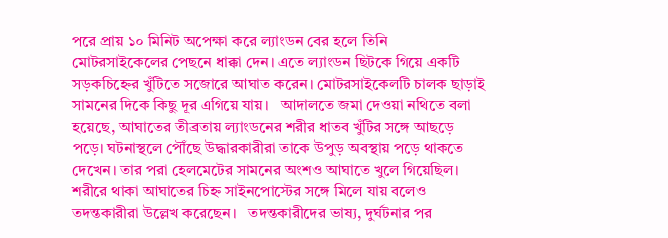পরে প্রায় ১০ মিনিট অপেক্ষা করে ল্যাংডন বের হলে তিনি মোটরসাইকেলের পেছনে ধাক্কা দেন। এতে ল্যাংডন ছিটকে গিয়ে একটি সড়কচিহ্নের খুঁটিতে সজোরে আঘাত করেন। মোটরসাইকেলটি চালক ছাড়াই সামনের দিকে কিছু দূর এগিয়ে যায়।   আদালতে জমা দেওয়া নথিতে বলা হয়েছে, আঘাতের তীব্রতায় ল্যাংডনের শরীর ধাতব খুঁটির সঙ্গে আছড়ে পড়ে। ঘটনাস্থলে পৌঁছে উদ্ধারকারীরা তাকে উপুড় অবস্থায় পড়ে থাকতে দেখেন। তার পরা হেলমেটের সামনের অংশও আঘাতে খুলে গিয়েছিল। শরীরে থাকা আঘাতের চিহ্ন সাইনপোস্টের সঙ্গে মিলে যায় বলেও তদন্তকারীরা উল্লেখ করেছেন।   তদন্তকারীদের ভাষ্য, দুর্ঘটনার পর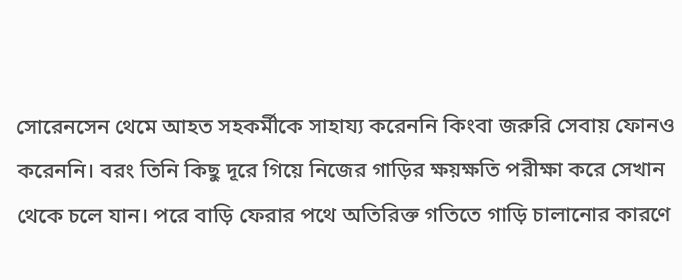সোরেনসেন থেমে আহত সহকর্মীকে সাহায্য করেননি কিংবা জরুরি সেবায় ফোনও করেননি। বরং তিনি কিছু দূরে গিয়ে নিজের গাড়ির ক্ষয়ক্ষতি পরীক্ষা করে সেখান থেকে চলে যান। পরে বাড়ি ফেরার পথে অতিরিক্ত গতিতে গাড়ি চালানোর কারণে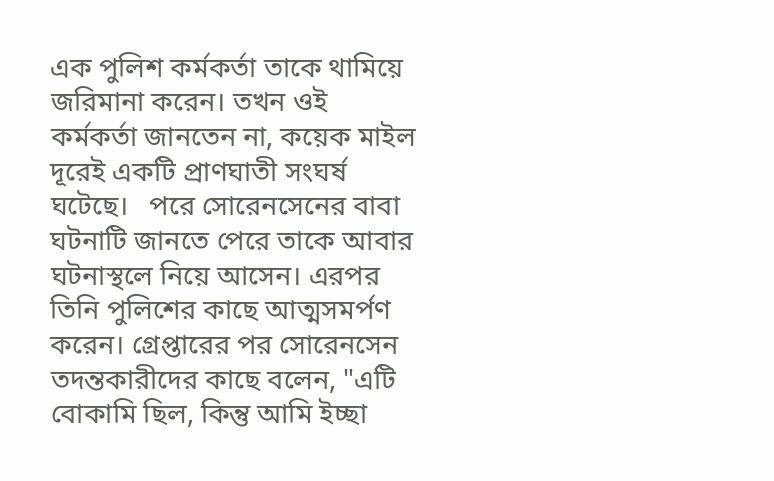এক পুলিশ কর্মকর্তা তাকে থামিয়ে জরিমানা করেন। তখন ওই কর্মকর্তা জানতেন না, কয়েক মাইল দূরেই একটি প্রাণঘাতী সংঘর্ষ ঘটেছে।   পরে সোরেনসেনের বাবা ঘটনাটি জানতে পেরে তাকে আবার ঘটনাস্থলে নিয়ে আসেন। এরপর তিনি পুলিশের কাছে আত্মসমর্পণ করেন। গ্রেপ্তারের পর সোরেনসেন তদন্তকারীদের কাছে বলেন, "এটি বোকামি ছিল, কিন্তু আমি ইচ্ছা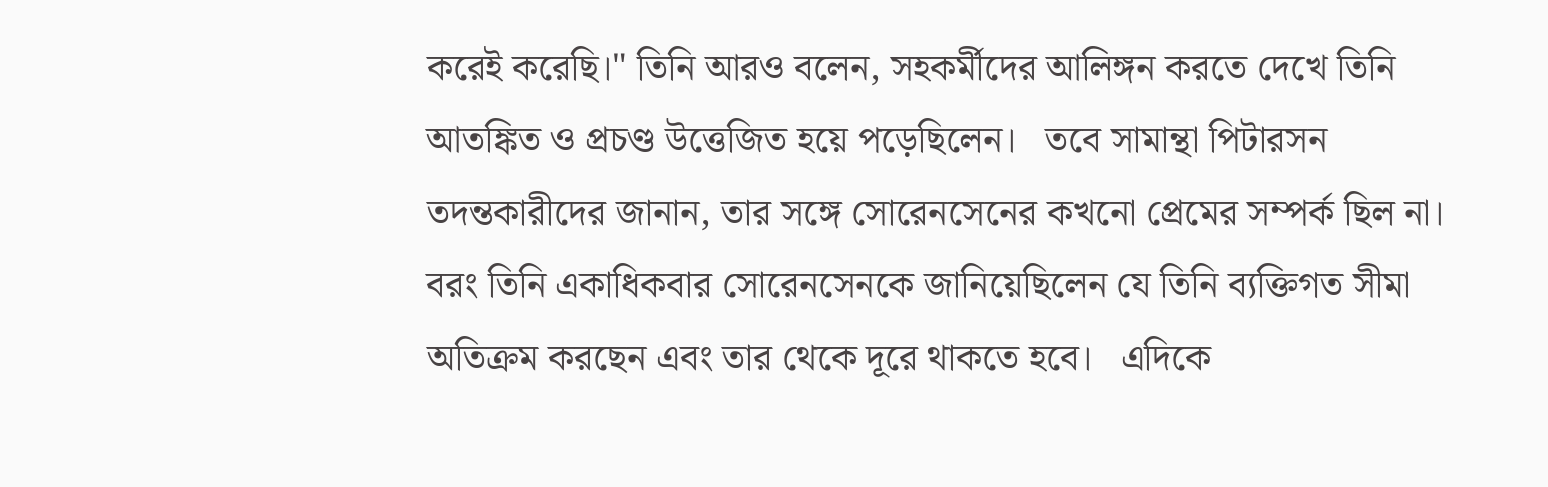করেই করেছি।" তিনি আরও বলেন, সহকর্মীদের আলিঙ্গন করতে দেখে তিনি আতঙ্কিত ও প্রচণ্ড উত্তেজিত হয়ে পড়েছিলেন।   তবে সামান্থা পিটারসন তদন্তকারীদের জানান, তার সঙ্গে সোরেনসেনের কখনো প্রেমের সম্পর্ক ছিল না। বরং তিনি একাধিকবার সোরেনসেনকে জানিয়েছিলেন যে তিনি ব্যক্তিগত সীমা অতিক্রম করছেন এবং তার থেকে দূরে থাকতে হবে।   এদিকে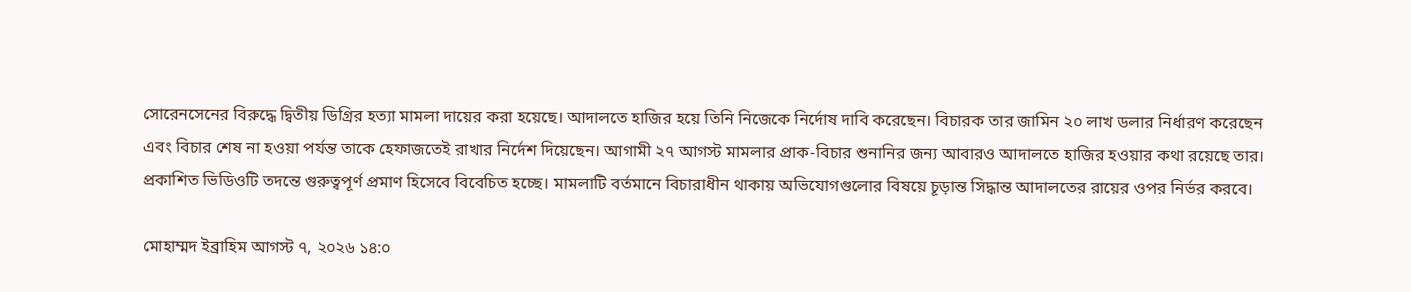সোরেনসেনের বিরুদ্ধে দ্বিতীয় ডিগ্রির হত্যা মামলা দায়ের করা হয়েছে। আদালতে হাজির হয়ে তিনি নিজেকে নির্দোষ দাবি করেছেন। বিচারক তার জামিন ২০ লাখ ডলার নির্ধারণ করেছেন এবং বিচার শেষ না হওয়া পর্যন্ত তাকে হেফাজতেই রাখার নির্দেশ দিয়েছেন। আগামী ২৭ আগস্ট মামলার প্রাক-বিচার শুনানির জন্য আবারও আদালতে হাজির হওয়ার কথা রয়েছে তার।   প্রকাশিত ভিডিওটি তদন্তে গুরুত্বপূর্ণ প্রমাণ হিসেবে বিবেচিত হচ্ছে। মামলাটি বর্তমানে বিচারাধীন থাকায় অভিযোগগুলোর বিষয়ে চূড়ান্ত সিদ্ধান্ত আদালতের রায়ের ওপর নির্ভর করবে।

মোহাম্মদ ইব্রাহিম আগস্ট ৭, ২০২৬ ১৪:০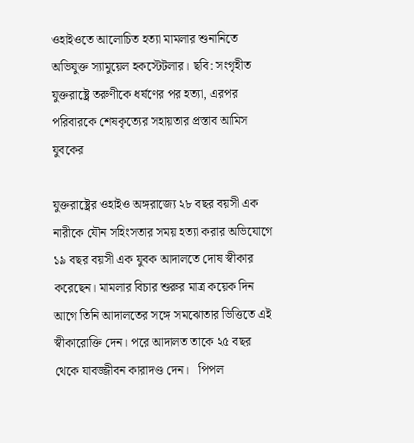ওহাইওতে আলোচিত হত্যা মামলার শুনানিতে অভিযুক্ত স্যামুয়েল হকস্টেটলার। ছবি: সংগৃহীত
যুক্তরাষ্ট্রে তরুণীকে ধর্ষণের পর হত্যা, এরপর পরিবারকে শেষকৃত্যের সহায়তার প্রস্তাব আমিস যুবকের

যুক্তরাষ্ট্রের ওহাইও অঙ্গরাজ্যে ২৮ বছর বয়সী এক নারীকে যৌন সহিংসতার সময় হত্যা করার অভিযোগে ১৯ বছর বয়সী এক যুবক আদালতে দোষ স্বীকার করেছেন। মামলার বিচার শুরুর মাত্র কয়েক দিন আগে তিনি আদালতের সঙ্গে সমঝোতার ভিত্তিতে এই স্বীকারোক্তি দেন। পরে আদালত তাকে ২৫ বছর থেকে যাবজ্জীবন কারাদণ্ড দেন।   পিপল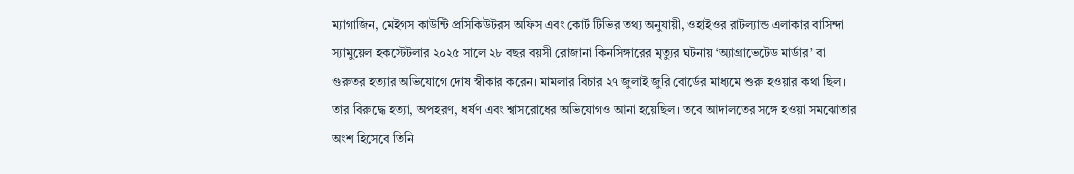ম্যাগাজিন, মেইগস কাউন্টি প্রসিকিউটরস অফিস এবং কোর্ট টিভির তথ্য অনুযায়ী, ওহাইওর রাটল্যান্ড এলাকার বাসিন্দা স্যামুয়েল হকস্টেটলার ২০২৫ সালে ২৮ বছর বয়সী রোজানা কিনসিঙ্গারের মৃত্যুর ঘটনায় ‘অ্যাগ্রাভেটেড মার্ডার’ বা গুরুতর হত্যার অভিযোগে দোষ স্বীকার করেন। মামলার বিচার ২৭ জুলাই জুরি বোর্ডের মাধ্যমে শুরু হওয়ার কথা ছিল। তার বিরুদ্ধে হত্যা, অপহরণ, ধর্ষণ এবং শ্বাসরোধের অভিযোগও আনা হয়েছিল। তবে আদালতের সঙ্গে হওয়া সমঝোতার অংশ হিসেবে তিনি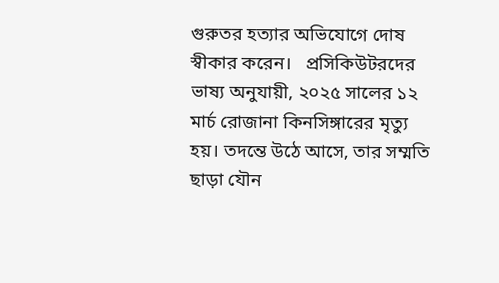গুরুতর হত্যার অভিযোগে দোষ স্বীকার করেন।   প্রসিকিউটরদের ভাষ্য অনুযায়ী, ২০২৫ সালের ১২ মার্চ রোজানা কিনসিঙ্গারের মৃত্যু হয়। তদন্তে উঠে আসে, তার সম্মতি ছাড়া যৌন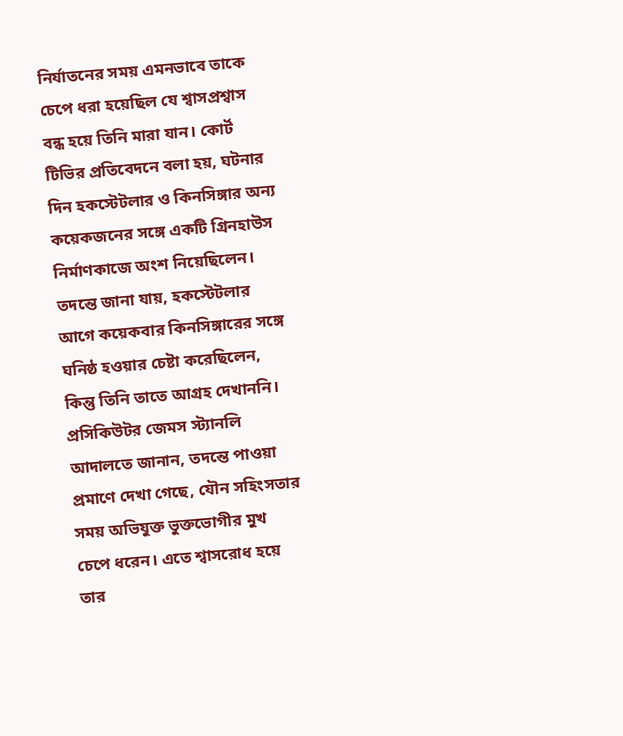নির্যাতনের সময় এমনভাবে তাকে চেপে ধরা হয়েছিল যে শ্বাসপ্রশ্বাস বন্ধ হয়ে তিনি মারা যান। কোর্ট টিভির প্রতিবেদনে বলা হয়, ঘটনার দিন হকস্টেটলার ও কিনসিঙ্গার অন্য কয়েকজনের সঙ্গে একটি গ্রিনহাউস নির্মাণকাজে অংশ নিয়েছিলেন। তদন্তে জানা যায়, হকস্টেটলার আগে কয়েকবার কিনসিঙ্গারের সঙ্গে ঘনিষ্ঠ হওয়ার চেষ্টা করেছিলেন, কিন্তু তিনি তাতে আগ্রহ দেখাননি।   প্রসিকিউটর জেমস স্ট্যানলি আদালতে জানান, তদন্তে পাওয়া প্রমাণে দেখা গেছে, যৌন সহিংসতার সময় অভিযুক্ত ভুক্তভোগীর মুখ চেপে ধরেন। এতে শ্বাসরোধ হয়ে তার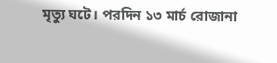মৃত্যু ঘটে। পরদিন ১৩ মার্চ রোজানা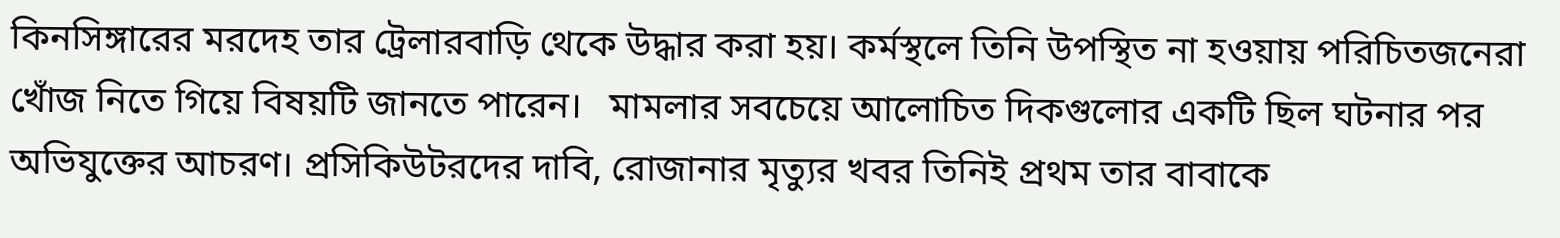কিনসিঙ্গারের মরদেহ তার ট্রেলারবাড়ি থেকে উদ্ধার করা হয়। কর্মস্থলে তিনি উপস্থিত না হওয়ায় পরিচিতজনেরা খোঁজ নিতে গিয়ে বিষয়টি জানতে পারেন।   মামলার সবচেয়ে আলোচিত দিকগুলোর একটি ছিল ঘটনার পর অভিযুক্তের আচরণ। প্রসিকিউটরদের দাবি, রোজানার মৃত্যুর খবর তিনিই প্রথম তার বাবাকে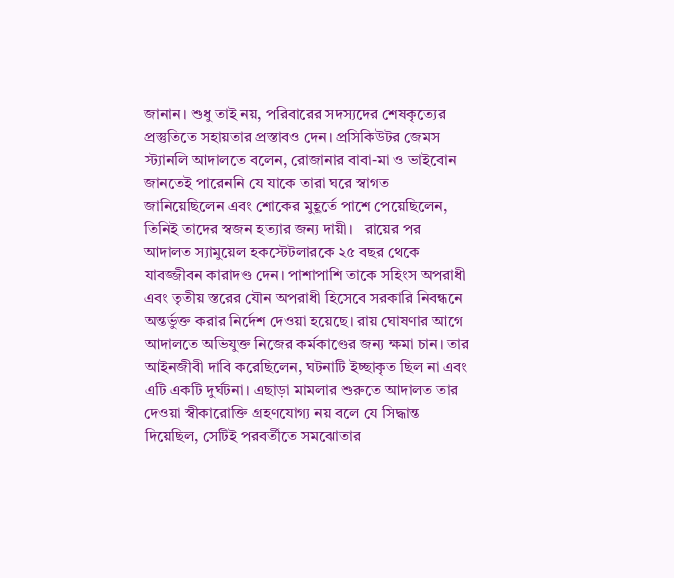জানান। শুধু তাই নয়, পরিবারের সদস্যদের শেষকৃত্যের প্রস্তুতিতে সহায়তার প্রস্তাবও দেন। প্রসিকিউটর জেমস স্ট্যানলি আদালতে বলেন, রোজানার বাবা-মা ও ভাইবোন জানতেই পারেননি যে যাকে তারা ঘরে স্বাগত জানিয়েছিলেন এবং শোকের মুহূর্তে পাশে পেয়েছিলেন, তিনিই তাদের স্বজন হত্যার জন্য দায়ী।   রায়ের পর আদালত স্যামুয়েল হকস্টেটলারকে ২৫ বছর থেকে যাবজ্জীবন কারাদণ্ড দেন। পাশাপাশি তাকে সহিংস অপরাধী এবং তৃতীয় স্তরের যৌন অপরাধী হিসেবে সরকারি নিবন্ধনে অন্তর্ভুক্ত করার নির্দেশ দেওয়া হয়েছে। রায় ঘোষণার আগে আদালতে অভিযুক্ত নিজের কর্মকাণ্ডের জন্য ক্ষমা চান। তার আইনজীবী দাবি করেছিলেন, ঘটনাটি ইচ্ছাকৃত ছিল না এবং এটি একটি দুর্ঘটনা। এছাড়া মামলার শুরুতে আদালত তার দেওয়া স্বীকারোক্তি গ্রহণযোগ্য নয় বলে যে সিদ্ধান্ত দিয়েছিল, সেটিই পরবর্তীতে সমঝোতার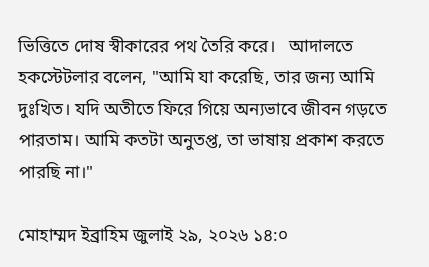ভিত্তিতে দোষ স্বীকারের পথ তৈরি করে।   আদালতে হকস্টেটলার বলেন, "আমি যা করেছি, তার জন্য আমি দুঃখিত। যদি অতীতে ফিরে গিয়ে অন্যভাবে জীবন গড়তে পারতাম। আমি কতটা অনুতপ্ত, তা ভাষায় প্রকাশ করতে পারছি না।"

মোহাম্মদ ইব্রাহিম জুলাই ২৯, ২০২৬ ১৪:০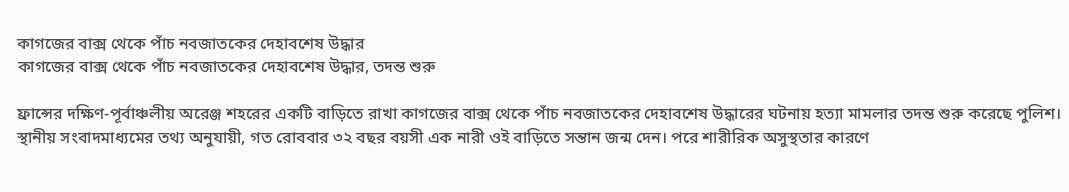কাগজের বাক্স থেকে পাঁচ নবজাতকের দেহাবশেষ উদ্ধার
কাগজের বাক্স থেকে পাঁচ নবজাতকের দেহাবশেষ উদ্ধার, তদন্ত শুরু

ফ্রান্সের দক্ষিণ-পূর্বাঞ্চলীয় অরেঞ্জ শহরের একটি বাড়িতে রাখা কাগজের বাক্স থেকে পাঁচ নবজাতকের দেহাবশেষ উদ্ধারের ঘটনায় হত্যা মামলার তদন্ত শুরু করেছে পুলিশ।   স্থানীয় সংবাদমাধ্যমের তথ্য অনুযায়ী, গত রোববার ৩২ বছর বয়সী এক নারী ওই বাড়িতে সন্তান জন্ম দেন। পরে শারীরিক অসুস্থতার কারণে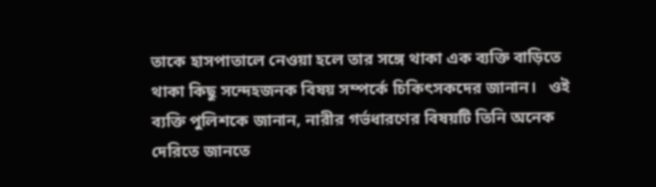তাকে হাসপাতালে নেওয়া হলে তার সঙ্গে থাকা এক ব্যক্তি বাড়িতে থাকা কিছু সন্দেহজনক বিষয় সম্পর্কে চিকিৎসকদের জানান।   ওই ব্যক্তি পুলিশকে জানান, নারীর গর্ভধারণের বিষয়টি তিনি অনেক দেরিতে জানতে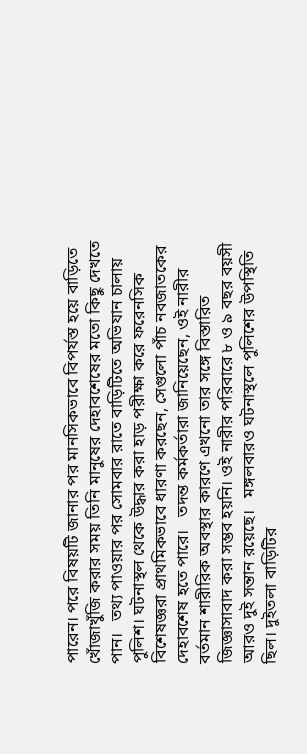পারেন। পরে বিষয়টি জানার পর মানসিকভাবে বিপর্যস্ত হয়ে বাড়িতে খোঁজাখুঁজি করার সময় তিনি মানুষের দেহাবশেষের মতো কিছু দেখতে পান।   তথ্য পাওয়ার পর সোমবার রাতে বাড়িটিতে অভিযান চালায় পুলিশ। ঘটনাস্থল থেকে উদ্ধার করা হাড় পরীক্ষা করে ফরেনসিক বিশেষজ্ঞরা প্রাথমিকভাবে ধারণা করছেন, সেগুলো পাঁচ নবজাতকের দেহাবশেষ হতে পারে।   তদন্ত কর্মকর্তারা জানিয়েছেন, ওই নারীর বর্তমান শারীরিক অবস্থার কারণে এখনো তার সঙ্গে বিস্তারিত জিজ্ঞাসাবাদ করা সম্ভব হয়নি। ওই নারীর পরিবারে ৮ ও ৯ বছর বয়সী আরও দুই সন্তান রয়েছে।   মঙ্গলবারও ঘটনাস্থলে পুলিশের উপস্থিতি ছিল। দুইতলা বাড়িটির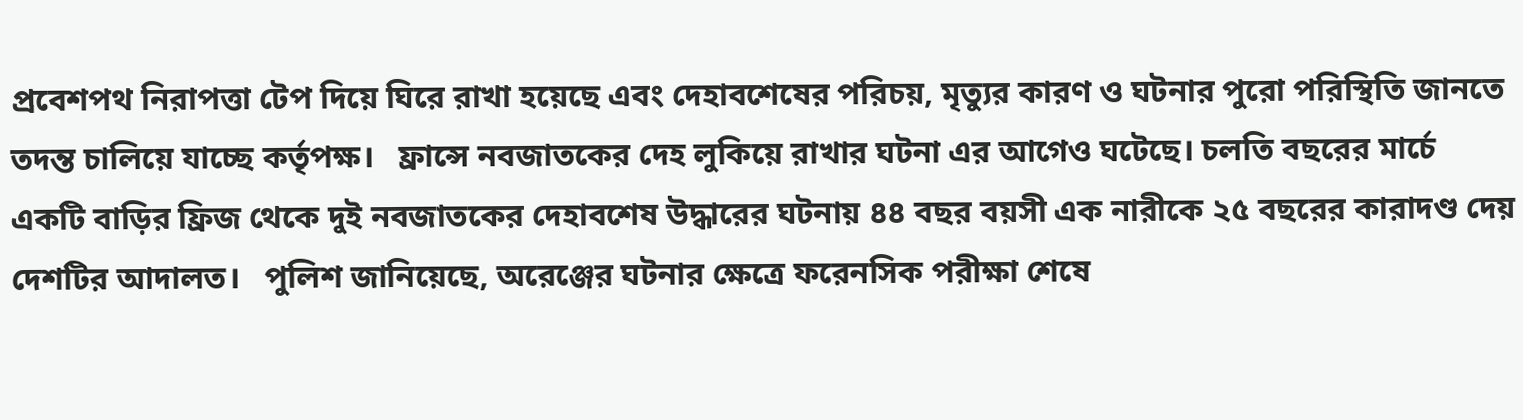প্রবেশপথ নিরাপত্তা টেপ দিয়ে ঘিরে রাখা হয়েছে এবং দেহাবশেষের পরিচয়, মৃত্যুর কারণ ও ঘটনার পুরো পরিস্থিতি জানতে তদন্ত চালিয়ে যাচ্ছে কর্তৃপক্ষ।   ফ্রান্সে নবজাতকের দেহ লুকিয়ে রাখার ঘটনা এর আগেও ঘটেছে। চলতি বছরের মার্চে একটি বাড়ির ফ্রিজ থেকে দুই নবজাতকের দেহাবশেষ উদ্ধারের ঘটনায় ৪৪ বছর বয়সী এক নারীকে ২৫ বছরের কারাদণ্ড দেয় দেশটির আদালত।   পুলিশ জানিয়েছে, অরেঞ্জের ঘটনার ক্ষেত্রে ফরেনসিক পরীক্ষা শেষে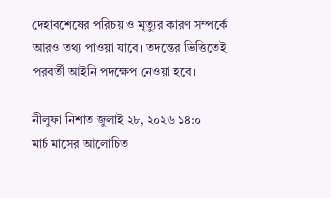দেহাবশেষের পরিচয় ও মৃত্যুর কারণ সম্পর্কে আরও তথ্য পাওয়া যাবে। তদন্তের ভিত্তিতেই পরবর্তী আইনি পদক্ষেপ নেওয়া হবে।

নীলুফা নিশাত জুলাই ২৮, ২০২৬ ১৪:০
মার্চ মাসের আলোচিত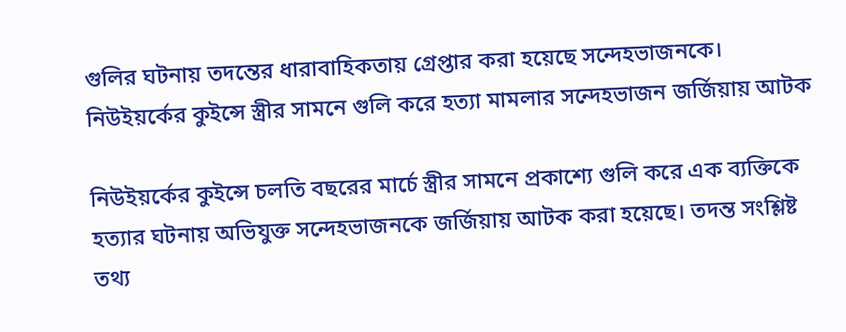গুলির ঘটনায় তদন্তের ধারাবাহিকতায় গ্রেপ্তার করা হয়েছে সন্দেহভাজনকে।
নিউইয়র্কের কুইন্সে স্ত্রীর সামনে গুলি করে হত্যা মামলার সন্দেহভাজন জর্জিয়ায় আটক

নিউইয়র্কের কুইন্সে চলতি বছরের মার্চে স্ত্রীর সামনে প্রকাশ্যে গুলি করে এক ব্যক্তিকে হত্যার ঘটনায় অভিযুক্ত সন্দেহভাজনকে জর্জিয়ায় আটক করা হয়েছে। তদন্ত সংশ্লিষ্ট তথ্য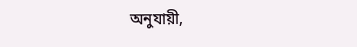অনুযায়ী,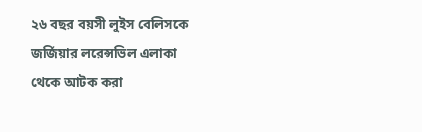২৬ বছর বয়সী লুইস বেলিসকে জর্জিয়ার লরেন্সভিল এলাকা থেকে আটক করা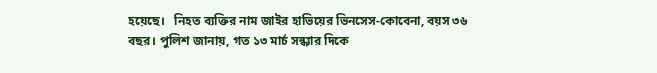হয়েছে।   নিহত ব্যক্তির নাম জাইর হাভিয়ের ভিনসেস-কোবেনা, বয়স ৩৬ বছর। পুলিশ জানায়, গত ১৩ মার্চ সন্ধ্যার দিকে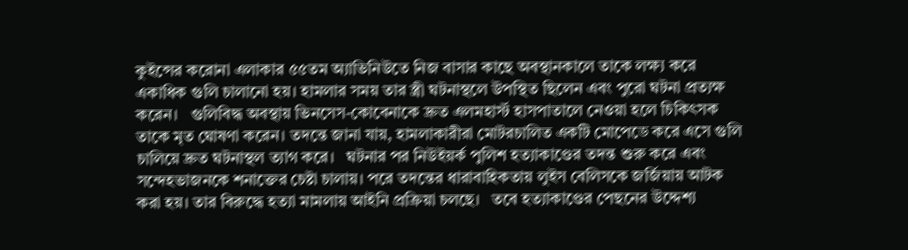কুইন্সের করোনা এলাকার ৫৫তম অ্যাভিনিউতে নিজ বাসার কাছে অবস্থানকালে তাকে লক্ষ্য করে একাধিক গুলি চালানো হয়। হামলার সময় তার স্ত্রী ঘটনাস্থলে উপস্থিত ছিলেন এবং পুরো ঘটনা প্রত্যক্ষ করেন।   গুলিবিদ্ধ অবস্থায় ভিনসেস-কোবেনাকে দ্রুত এলমহার্স্ট হাসপাতালে নেওয়া হলে চিকিৎসক তাকে মৃত ঘোষণা করেন। তদন্তে জানা যায়, হামলাকারীরা মোটরচালিত একটি মোপেডে করে এসে গুলি চালিয়ে দ্রুত ঘটনাস্থল ত্যাগ করে।   ঘটনার পর নিউইয়র্ক পুলিশ হত্যাকাণ্ডের তদন্ত শুরু করে এবং সন্দেহভাজনকে শনাক্তের চেষ্টা চালায়। পরে তদন্তের ধারাবাহিকতায় লুইস বেলিসকে জর্জিয়ায় আটক করা হয়। তার বিরুদ্ধে হত্যা মামলায় আইনি প্রক্রিয়া চলছে।   তবে হত্যাকাণ্ডের পেছনের উদ্দেশ্য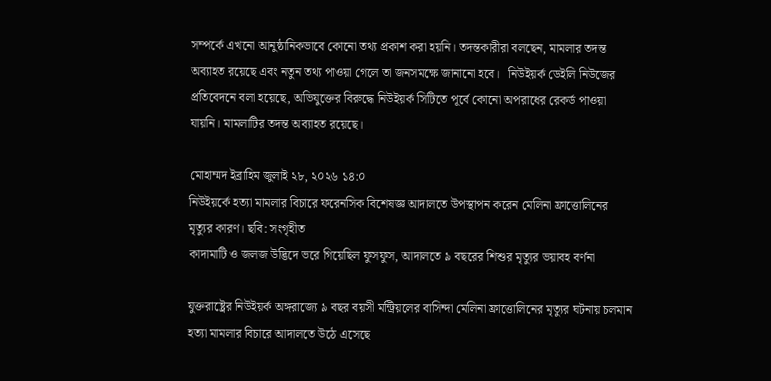সম্পর্কে এখনো আনুষ্ঠানিকভাবে কোনো তথ্য প্রকাশ করা হয়নি। তদন্তকারীরা বলছেন, মামলার তদন্ত অব্যাহত রয়েছে এবং নতুন তথ্য পাওয়া গেলে তা জনসমক্ষে জানানো হবে।   নিউইয়র্ক ডেইলি নিউজের প্রতিবেদনে বলা হয়েছে, অভিযুক্তের বিরুদ্ধে নিউইয়র্ক সিটিতে পূর্বে কোনো অপরাধের রেকর্ড পাওয়া যায়নি। মামলাটির তদন্ত অব্যাহত রয়েছে।

মোহাম্মদ ইব্রাহিম জুলাই ২৮, ২০২৬ ১৪:০
নিউইয়র্কে হত্যা মামলার বিচারে ফরেনসিক বিশেষজ্ঞ আদালতে উপস্থাপন করেন মেলিনা ফ্রাত্তোলিনের মৃত্যুর কারণ। ছবি: সংগৃহীত
কাদামাটি ও জলজ উদ্ভিদে ভরে গিয়েছিল ফুসফুস, আদালতে ৯ বছরের শিশুর মৃত্যুর ভয়াবহ বর্ণনা

যুক্তরাষ্ট্রের নিউইয়র্ক অঙ্গরাজ্যে ৯ বছর বয়সী মন্ট্রিয়লের বাসিন্দা মেলিনা ফ্রাত্তোলিনের মৃত্যুর ঘটনায় চলমান হত্যা মামলার বিচারে আদালতে উঠে এসেছে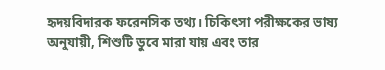হৃদয়বিদারক ফরেনসিক তথ্য। চিকিৎসা পরীক্ষকের ভাষ্য অনুযায়ী, শিশুটি ডুবে মারা যায় এবং তার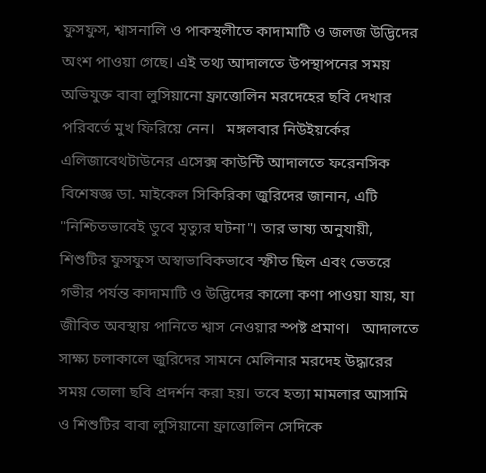ফুসফুস, শ্বাসনালি ও পাকস্থলীতে কাদামাটি ও জলজ উদ্ভিদের অংশ পাওয়া গেছে। এই তথ্য আদালতে উপস্থাপনের সময় অভিযুক্ত বাবা লুসিয়ানো ফ্রাত্তোলিন মরদেহের ছবি দেখার পরিবর্তে মুখ ফিরিয়ে নেন।   মঙ্গলবার নিউইয়র্কের এলিজাবেথটাউনের এসেক্স কাউন্টি আদালতে ফরেনসিক বিশেষজ্ঞ ডা. মাইকেল সিকিরিকা জুরিদের জানান, এটি "নিশ্চিতভাবেই ডুবে মৃত্যুর ঘটনা"। তার ভাষ্য অনুযায়ী, শিশুটির ফুসফুস অস্বাভাবিকভাবে স্ফীত ছিল এবং ভেতরে গভীর পর্যন্ত কাদামাটি ও উদ্ভিদের কালো কণা পাওয়া যায়, যা জীবিত অবস্থায় পানিতে শ্বাস নেওয়ার স্পষ্ট প্রমাণ।   আদালতে সাক্ষ্য চলাকালে জুরিদের সামনে মেলিনার মরদেহ উদ্ধারের সময় তোলা ছবি প্রদর্শন করা হয়। তবে হত্যা মামলার আসামি ও শিশুটির বাবা লুসিয়ানো ফ্রাত্তোলিন সেদিকে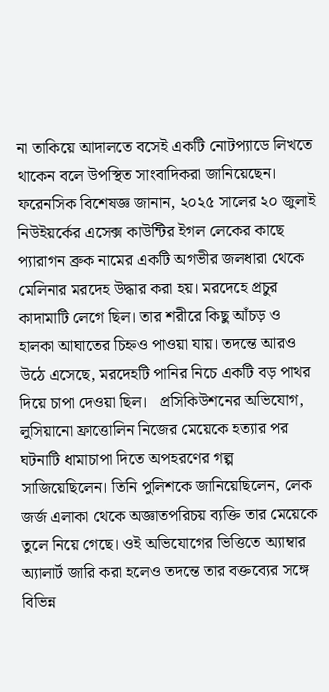না তাকিয়ে আদালতে বসেই একটি নোটপ্যাডে লিখতে থাকেন বলে উপস্থিত সাংবাদিকরা জানিয়েছেন।   ফরেনসিক বিশেষজ্ঞ জানান, ২০২৫ সালের ২০ জুলাই নিউইয়র্কের এসেক্স কাউন্টির ইগল লেকের কাছে প্যারাগন ব্রুক নামের একটি অগভীর জলধারা থেকে মেলিনার মরদেহ উদ্ধার করা হয়। মরদেহে প্রচুর কাদামাটি লেগে ছিল। তার শরীরে কিছু আঁচড় ও হালকা আঘাতের চিহ্নও পাওয়া যায়। তদন্তে আরও উঠে এসেছে, মরদেহটি পানির নিচে একটি বড় পাথর দিয়ে চাপা দেওয়া ছিল।   প্রসিকিউশনের অভিযোগ, লুসিয়ানো ফ্রাত্তোলিন নিজের মেয়েকে হত্যার পর ঘটনাটি ধামাচাপা দিতে অপহরণের গল্প সাজিয়েছিলেন। তিনি পুলিশকে জানিয়েছিলেন, লেক জর্জ এলাকা থেকে অজ্ঞাতপরিচয় ব্যক্তি তার মেয়েকে তুলে নিয়ে গেছে। ওই অভিযোগের ভিত্তিতে অ্যাম্বার অ্যালার্ট জারি করা হলেও তদন্তে তার বক্তব্যের সঙ্গে বিভিন্ন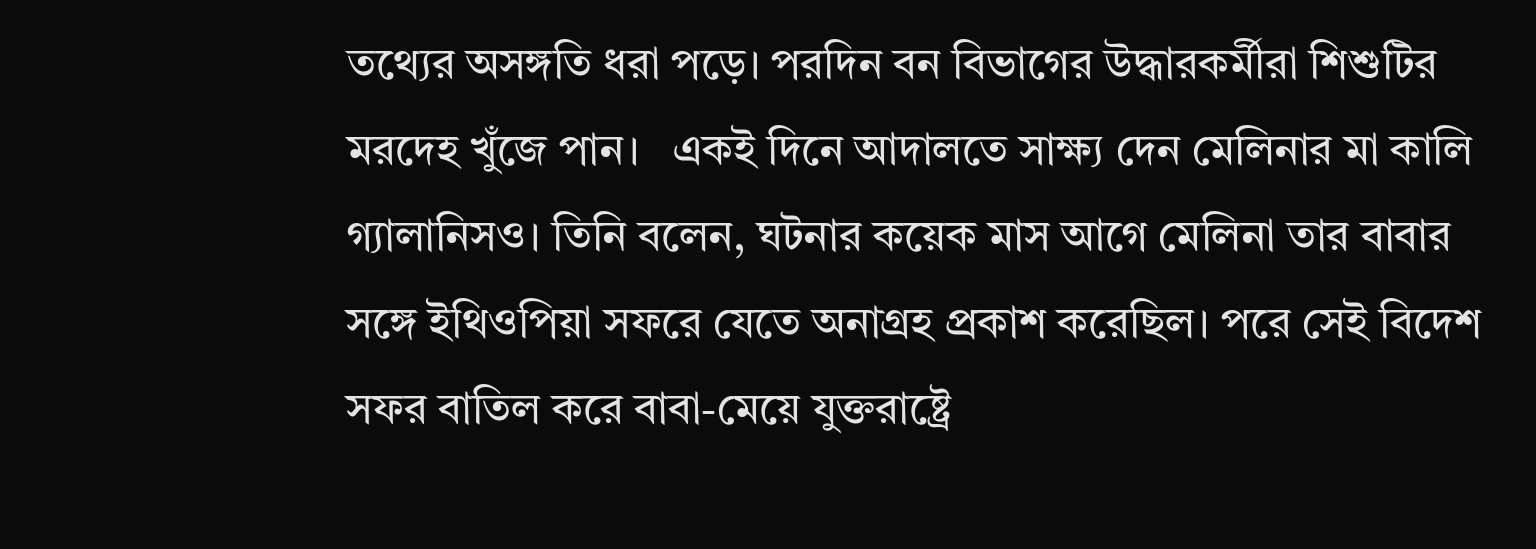তথ্যের অসঙ্গতি ধরা পড়ে। পরদিন বন বিভাগের উদ্ধারকর্মীরা শিশুটির মরদেহ খুঁজে পান।   একই দিনে আদালতে সাক্ষ্য দেন মেলিনার মা কালি গ্যালানিসও। তিনি বলেন, ঘটনার কয়েক মাস আগে মেলিনা তার বাবার সঙ্গে ইথিওপিয়া সফরে যেতে অনাগ্রহ প্রকাশ করেছিল। পরে সেই বিদেশ সফর বাতিল করে বাবা-মেয়ে যুক্তরাষ্ট্রে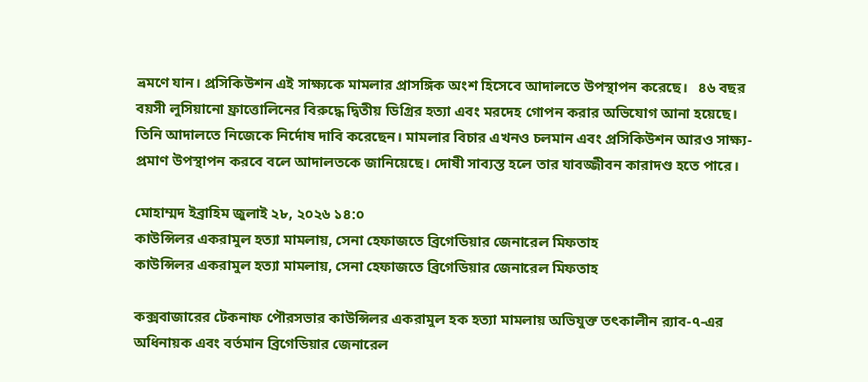ভ্রমণে যান। প্রসিকিউশন এই সাক্ষ্যকে মামলার প্রাসঙ্গিক অংশ হিসেবে আদালতে উপস্থাপন করেছে।   ৪৬ বছর বয়সী লুসিয়ানো ফ্রাত্তোলিনের বিরুদ্ধে দ্বিতীয় ডিগ্রির হত্যা এবং মরদেহ গোপন করার অভিযোগ আনা হয়েছে। তিনি আদালতে নিজেকে নির্দোষ দাবি করেছেন। মামলার বিচার এখনও চলমান এবং প্রসিকিউশন আরও সাক্ষ্য-প্রমাণ উপস্থাপন করবে বলে আদালতকে জানিয়েছে। দোষী সাব্যস্ত হলে তার যাবজ্জীবন কারাদণ্ড হতে পারে।

মোহাম্মদ ইব্রাহিম জুলাই ২৮, ২০২৬ ১৪:০
কাউন্সিলর একরামুল হত্যা মামলায়, সেনা হেফাজতে ব্রিগেডিয়ার জেনারেল মিফতাহ
কাউন্সিলর একরামুল হত্যা মামলায়, সেনা হেফাজতে ব্রিগেডিয়ার জেনারেল মিফতাহ

কক্সবাজারের টেকনাফ পৌরসভার কাউন্সিলর একরামুল হক হত্যা মামলায় অভিযুক্ত তৎকালীন র‌্যাব-৭-এর অধিনায়ক এবং বর্তমান ব্রিগেডিয়ার জেনারেল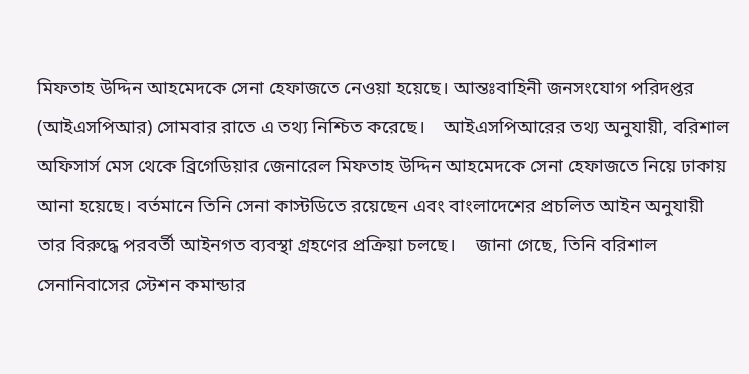মিফতাহ উদ্দিন আহমেদকে সেনা হেফাজতে নেওয়া হয়েছে। আন্তঃবাহিনী জনসংযোগ পরিদপ্তর (আইএসপিআর) সোমবার রাতে এ তথ্য নিশ্চিত করেছে।    আইএসপিআরের তথ্য অনুযায়ী, বরিশাল অফিসার্স মেস থেকে ব্রিগেডিয়ার জেনারেল মিফতাহ উদ্দিন আহমেদকে সেনা হেফাজতে নিয়ে ঢাকায় আনা হয়েছে। বর্তমানে তিনি সেনা কাস্টডিতে রয়েছেন এবং বাংলাদেশের প্রচলিত আইন অনুযায়ী তার বিরুদ্ধে পরবর্তী আইনগত ব্যবস্থা গ্রহণের প্রক্রিয়া চলছে।    জানা গেছে, তিনি বরিশাল সেনানিবাসের স্টেশন কমান্ডার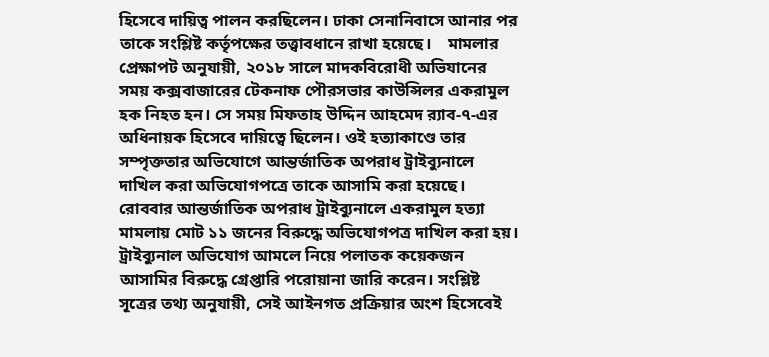হিসেবে দায়িত্ব পালন করছিলেন। ঢাকা সেনানিবাসে আনার পর তাকে সংশ্লিষ্ট কর্তৃপক্ষের তত্ত্বাবধানে রাখা হয়েছে।    মামলার প্রেক্ষাপট অনুযায়ী, ২০১৮ সালে মাদকবিরোধী অভিযানের সময় কক্সবাজারের টেকনাফ পৌরসভার কাউন্সিলর একরামুল হক নিহত হন। সে সময় মিফতাহ উদ্দিন আহমেদ র‌্যাব-৭-এর অধিনায়ক হিসেবে দায়িত্বে ছিলেন। ওই হত্যাকাণ্ডে তার সম্পৃক্ততার অভিযোগে আন্তর্জাতিক অপরাধ ট্রাইব্যুনালে দাখিল করা অভিযোগপত্রে তাকে আসামি করা হয়েছে।    রোববার আন্তর্জাতিক অপরাধ ট্রাইব্যুনালে একরামুল হত্যা মামলায় মোট ১১ জনের বিরুদ্ধে অভিযোগপত্র দাখিল করা হয়। ট্রাইব্যুনাল অভিযোগ আমলে নিয়ে পলাতক কয়েকজন আসামির বিরুদ্ধে গ্রেপ্তারি পরোয়ানা জারি করেন। সংশ্লিষ্ট সূত্রের তথ্য অনুযায়ী, সেই আইনগত প্রক্রিয়ার অংশ হিসেবেই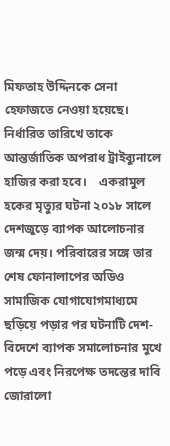মিফতাহ উদ্দিনকে সেনা হেফাজতে নেওয়া হয়েছে। নির্ধারিত তারিখে তাকে আন্তর্জাতিক অপরাধ ট্রাইব্যুনালে হাজির করা হবে।    একরামুল হকের মৃত্যুর ঘটনা ২০১৮ সালে দেশজুড়ে ব্যাপক আলোচনার জন্ম দেয়। পরিবারের সঙ্গে তার শেষ ফোনালাপের অডিও সামাজিক যোগাযোগমাধ্যমে ছড়িয়ে পড়ার পর ঘটনাটি দেশ-বিদেশে ব্যাপক সমালোচনার মুখে পড়ে এবং নিরপেক্ষ তদন্তের দাবি জোরালো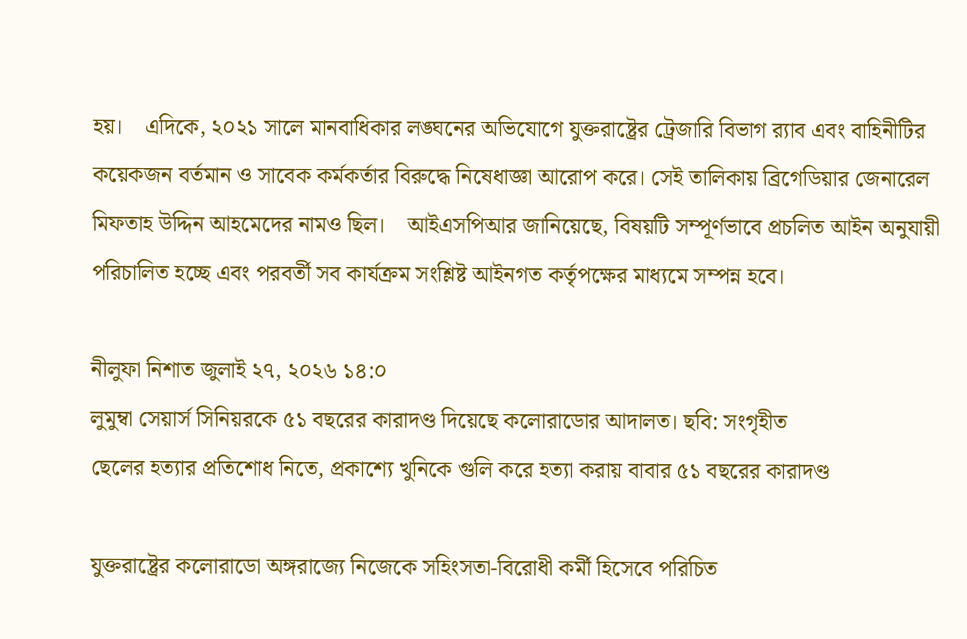হয়।    এদিকে, ২০২১ সালে মানবাধিকার লঙ্ঘনের অভিযোগে যুক্তরাষ্ট্রের ট্রেজারি বিভাগ র‌্যাব এবং বাহিনীটির কয়েকজন বর্তমান ও সাবেক কর্মকর্তার বিরুদ্ধে নিষেধাজ্ঞা আরোপ করে। সেই তালিকায় ব্রিগেডিয়ার জেনারেল মিফতাহ উদ্দিন আহমেদের নামও ছিল।    আইএসপিআর জানিয়েছে, বিষয়টি সম্পূর্ণভাবে প্রচলিত আইন অনুযায়ী পরিচালিত হচ্ছে এবং পরবর্তী সব কার্যক্রম সংশ্লিষ্ট আইনগত কর্তৃপক্ষের মাধ্যমে সম্পন্ন হবে।

নীলুফা নিশাত জুলাই ২৭, ২০২৬ ১৪:০
লুমুম্বা সেয়ার্স সিনিয়রকে ৫১ বছরের কারাদণ্ড দিয়েছে কলোরাডোর আদালত। ছবি: সংগৃহীত
ছেলের হত্যার প্রতিশোধ নিতে, প্রকাশ্যে খুনিকে গুলি করে হত্যা করায় বাবার ৫১ বছরের কারাদণ্ড

যুক্তরাষ্ট্রের কলোরাডো অঙ্গরাজ্যে নিজেকে সহিংসতা-বিরোধী কর্মী হিসেবে পরিচিত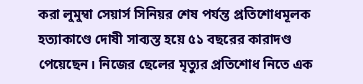করা লুমুম্বা সেয়ার্স সিনিয়র শেষ পর্যন্ত প্রতিশোধমূলক হত্যাকাণ্ডে দোষী সাব্যস্ত হয়ে ৫১ বছরের কারাদণ্ড পেয়েছেন। নিজের ছেলের মৃত্যুর প্রতিশোধ নিতে এক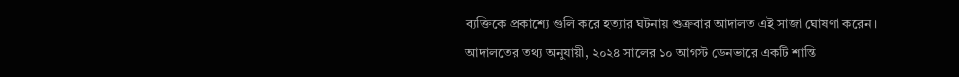ব্যক্তিকে প্রকাশ্যে গুলি করে হত্যার ঘটনায় শুক্রবার আদালত এই সাজা ঘোষণা করেন।   আদালতের তথ্য অনুযায়ী, ২০২৪ সালের ১০ আগস্ট ডেনভারে একটি শান্তি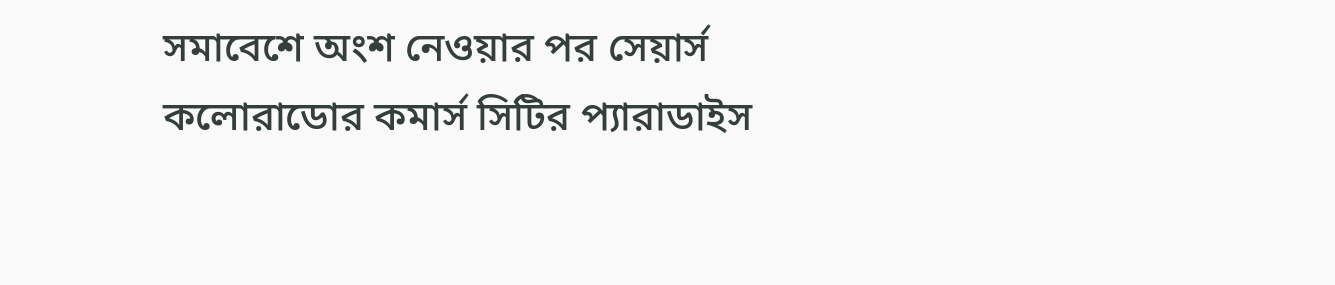সমাবেশে অংশ নেওয়ার পর সেয়ার্স কলোরাডোর কমার্স সিটির প্যারাডাইস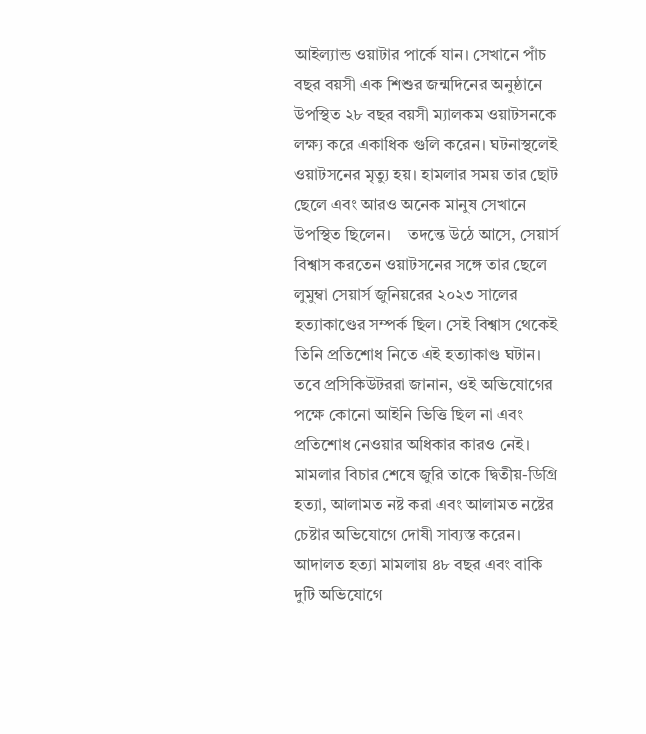আইল্যান্ড ওয়াটার পার্কে যান। সেখানে পাঁচ বছর বয়সী এক শিশুর জন্মদিনের অনুষ্ঠানে উপস্থিত ২৮ বছর বয়সী ম্যালকম ওয়াটসনকে লক্ষ্য করে একাধিক গুলি করেন। ঘটনাস্থলেই ওয়াটসনের মৃত্যু হয়। হামলার সময় তার ছোট ছেলে এবং আরও অনেক মানুষ সেখানে উপস্থিত ছিলেন।    তদন্তে উঠে আসে, সেয়ার্স বিশ্বাস করতেন ওয়াটসনের সঙ্গে তার ছেলে লুমুম্বা সেয়ার্স জুনিয়রের ২০২৩ সালের হত্যাকাণ্ডের সম্পর্ক ছিল। সেই বিশ্বাস থেকেই তিনি প্রতিশোধ নিতে এই হত্যাকাণ্ড ঘটান। তবে প্রসিকিউটররা জানান, ওই অভিযোগের পক্ষে কোনো আইনি ভিত্তি ছিল না এবং প্রতিশোধ নেওয়ার অধিকার কারও নেই।   মামলার বিচার শেষে জুরি তাকে দ্বিতীয়-ডিগ্রি হত্যা, আলামত নষ্ট করা এবং আলামত নষ্টের চেষ্টার অভিযোগে দোষী সাব্যস্ত করেন। আদালত হত্যা মামলায় ৪৮ বছর এবং বাকি দুটি অভিযোগে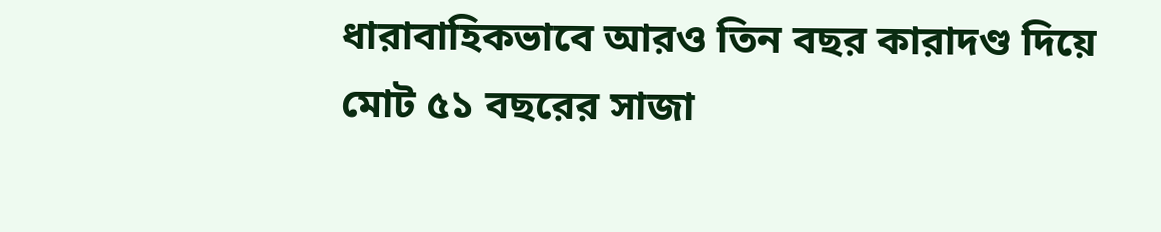ধারাবাহিকভাবে আরও তিন বছর কারাদণ্ড দিয়ে মোট ৫১ বছরের সাজা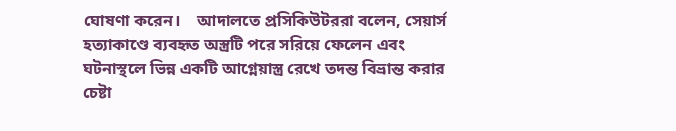ঘোষণা করেন।    আদালতে প্রসিকিউটররা বলেন, সেয়ার্স হত্যাকাণ্ডে ব্যবহৃত অস্ত্রটি পরে সরিয়ে ফেলেন এবং ঘটনাস্থলে ভিন্ন একটি আগ্নেয়াস্ত্র রেখে তদন্ত বিভ্রান্ত করার চেষ্টা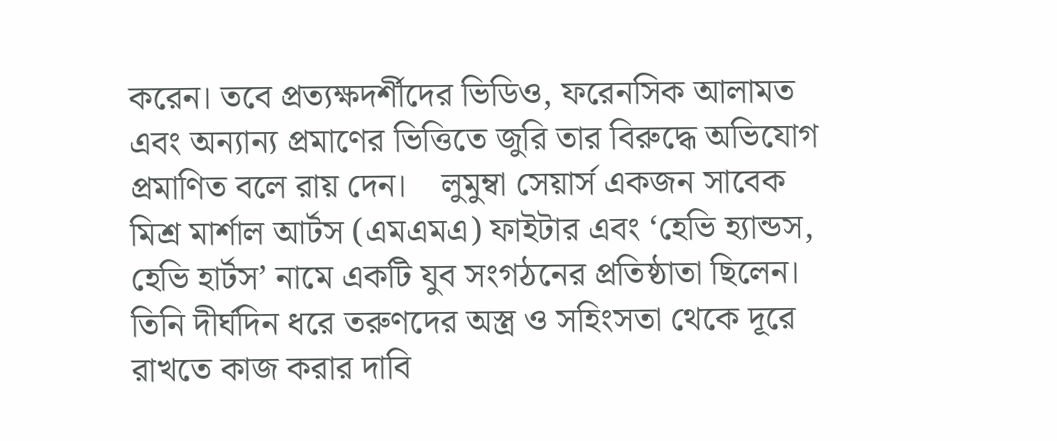করেন। তবে প্রত্যক্ষদর্শীদের ভিডিও, ফরেনসিক আলামত এবং অন্যান্য প্রমাণের ভিত্তিতে জুরি তার বিরুদ্ধে অভিযোগ প্রমাণিত বলে রায় দেন।    লুমুম্বা সেয়ার্স একজন সাবেক মিশ্র মার্শাল আর্টস (এমএমএ) ফাইটার এবং ‘হেভি হ্যান্ডস, হেভি হার্টস’ নামে একটি যুব সংগঠনের প্রতিষ্ঠাতা ছিলেন। তিনি দীর্ঘদিন ধরে তরুণদের অস্ত্র ও সহিংসতা থেকে দূরে রাখতে কাজ করার দাবি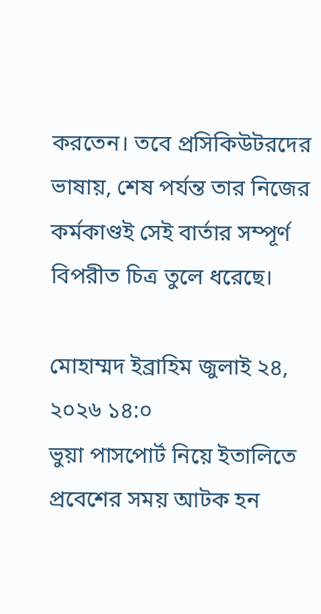করতেন। তবে প্রসিকিউটরদের ভাষায়, শেষ পর্যন্ত তার নিজের কর্মকাণ্ডই সেই বার্তার সম্পূর্ণ বিপরীত চিত্র তুলে ধরেছে।

মোহাম্মদ ইব্রাহিম জুলাই ২৪, ২০২৬ ১৪:০
ভুয়া পাসপোর্ট নিয়ে ইতালিতে প্রবেশের সময় আটক হন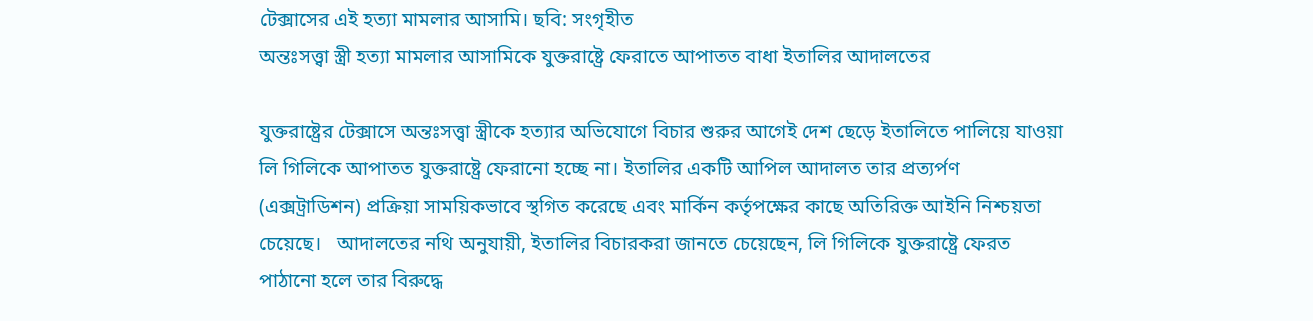টেক্সাসের এই হত্যা মামলার আসামি। ছবি: সংগৃহীত
অন্তঃসত্ত্বা স্ত্রী হত্যা মামলার আসামিকে যুক্তরাষ্ট্রে ফেরাতে আপাতত বাধা ইতালির আদালতের

যুক্তরাষ্ট্রের টেক্সাসে অন্তঃসত্ত্বা স্ত্রীকে হত্যার অভিযোগে বিচার শুরুর আগেই দেশ ছেড়ে ইতালিতে পালিয়ে যাওয়া লি গিলিকে আপাতত যুক্তরাষ্ট্রে ফেরানো হচ্ছে না। ইতালির একটি আপিল আদালত তার প্রত্যর্পণ (এক্সট্রাডিশন) প্রক্রিয়া সাময়িকভাবে স্থগিত করেছে এবং মার্কিন কর্তৃপক্ষের কাছে অতিরিক্ত আইনি নিশ্চয়তা চেয়েছে।   আদালতের নথি অনুযায়ী, ইতালির বিচারকরা জানতে চেয়েছেন, লি গিলিকে যুক্তরাষ্ট্রে ফেরত পাঠানো হলে তার বিরুদ্ধে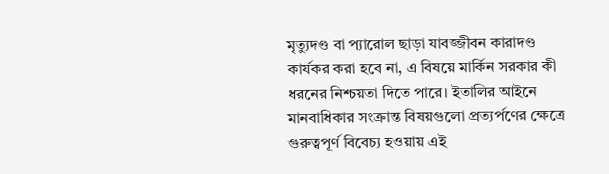মৃত্যুদণ্ড বা প্যারোল ছাড়া যাবজ্জীবন কারাদণ্ড কার্যকর করা হবে না, এ বিষয়ে মার্কিন সরকার কী ধরনের নিশ্চয়তা দিতে পারে। ইতালির আইনে মানবাধিকার সংক্রান্ত বিষয়গুলো প্রত্যর্পণের ক্ষেত্রে গুরুত্বপূর্ণ বিবেচ্য হওয়ায় এই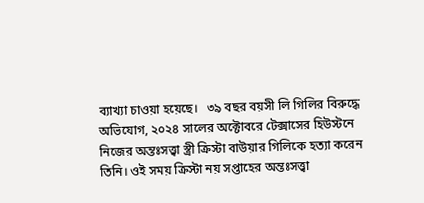ব্যাখ্যা চাওয়া হয়েছে।   ৩৯ বছর বয়সী লি গিলির বিরুদ্ধে অভিযোগ, ২০২৪ সালের অক্টোবরে টেক্সাসের হিউস্টনে নিজের অন্তঃসত্ত্বা স্ত্রী ক্রিস্টা বাউয়ার গিলিকে হত্যা করেন তিনি। ওই সময় ক্রিস্টা নয় সপ্তাহের অন্তঃসত্ত্বা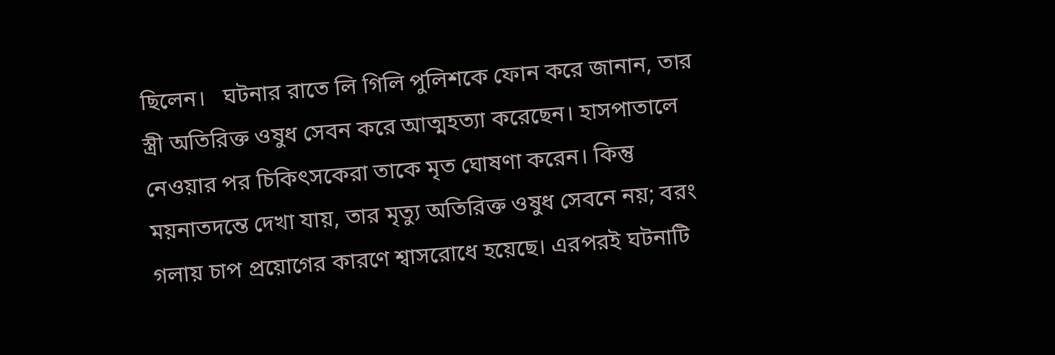ছিলেন।   ঘটনার রাতে লি গিলি পুলিশকে ফোন করে জানান, তার স্ত্রী অতিরিক্ত ওষুধ সেবন করে আত্মহত্যা করেছেন। হাসপাতালে নেওয়ার পর চিকিৎসকেরা তাকে মৃত ঘোষণা করেন। কিন্তু ময়নাতদন্তে দেখা যায়, তার মৃত্যু অতিরিক্ত ওষুধ সেবনে নয়; বরং গলায় চাপ প্রয়োগের কারণে শ্বাসরোধে হয়েছে। এরপরই ঘটনাটি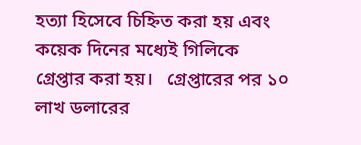হত্যা হিসেবে চিহ্নিত করা হয় এবং কয়েক দিনের মধ্যেই গিলিকে গ্রেপ্তার করা হয়।   গ্রেপ্তারের পর ১০ লাখ ডলারের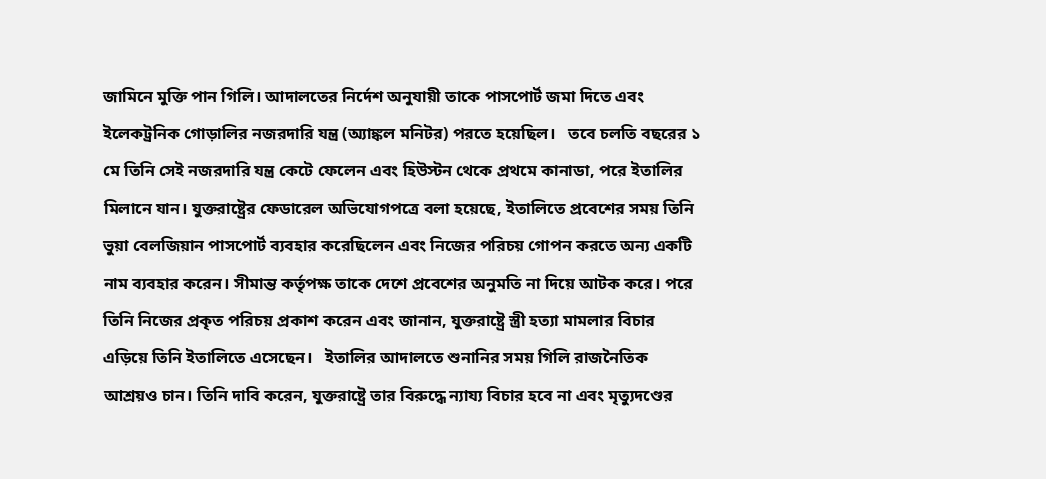জামিনে মুক্তি পান গিলি। আদালতের নির্দেশ অনুযায়ী তাকে পাসপোর্ট জমা দিতে এবং ইলেকট্রনিক গোড়ালির নজরদারি যন্ত্র (অ্যাঙ্কল মনিটর) পরতে হয়েছিল।   তবে চলতি বছরের ১ মে তিনি সেই নজরদারি যন্ত্র কেটে ফেলেন এবং হিউস্টন থেকে প্রথমে কানাডা, পরে ইতালির মিলানে যান। যুক্তরাষ্ট্রের ফেডারেল অভিযোগপত্রে বলা হয়েছে, ইতালিতে প্রবেশের সময় তিনি ভুয়া বেলজিয়ান পাসপোর্ট ব্যবহার করেছিলেন এবং নিজের পরিচয় গোপন করতে অন্য একটি নাম ব্যবহার করেন। সীমান্ত কর্তৃপক্ষ তাকে দেশে প্রবেশের অনুমতি না দিয়ে আটক করে। পরে তিনি নিজের প্রকৃত পরিচয় প্রকাশ করেন এবং জানান, যুক্তরাষ্ট্রে স্ত্রী হত্যা মামলার বিচার এড়িয়ে তিনি ইতালিতে এসেছেন।   ইতালির আদালতে শুনানির সময় গিলি রাজনৈতিক আশ্রয়ও চান। তিনি দাবি করেন, যুক্তরাষ্ট্রে তার বিরুদ্ধে ন্যায্য বিচার হবে না এবং মৃত্যুদণ্ডের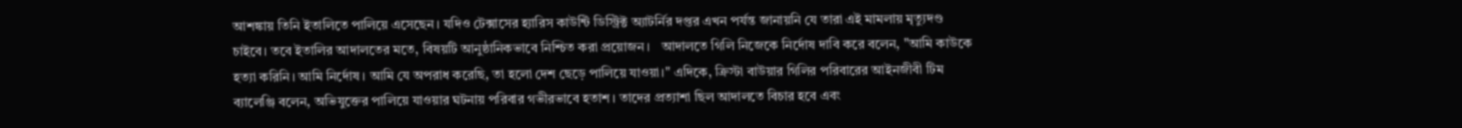আশঙ্কায় তিনি ইতালিতে পালিয়ে এসেছেন। যদিও টেক্সাসের হ্যারিস কাউন্টি ডিস্ট্রিক্ট অ্যাটর্নির দপ্তর এখন পর্যন্ত জানায়নি যে তারা এই মামলায় মৃত্যুদণ্ড চাইবে। তবে ইতালির আদালতের মতে, বিষয়টি আনুষ্ঠানিকভাবে নিশ্চিত করা প্রয়োজন।   আদালতে গিলি নিজেকে নির্দোষ দাবি করে বলেন, "আমি কাউকে হত্যা করিনি। আমি নির্দোষ। আমি যে অপরাধ করেছি, তা হলো দেশ ছেড়ে পালিয়ে যাওয়া।" এদিকে, ক্রিস্টা বাউয়ার গিলির পরিবারের আইনজীবী টিম ব্যালেঞ্জি বলেন, অভিযুক্তের পালিয়ে যাওয়ার ঘটনায় পরিবার গভীরভাবে হতাশ। তাদের প্রত্যাশা ছিল আদালতে বিচার হবে এবং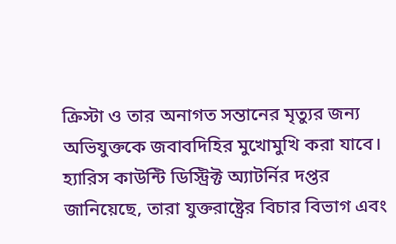ক্রিস্টা ও তার অনাগত সন্তানের মৃত্যুর জন্য অভিযুক্তকে জবাবদিহির মুখোমুখি করা যাবে।   হ্যারিস কাউন্টি ডিস্ট্রিক্ট অ্যাটর্নির দপ্তর জানিয়েছে, তারা যুক্তরাষ্ট্রের বিচার বিভাগ এবং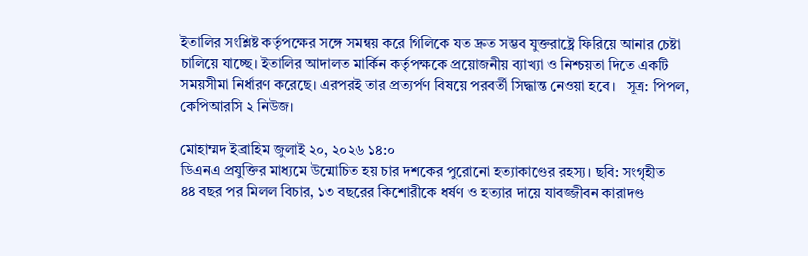ইতালির সংশ্লিষ্ট কর্তৃপক্ষের সঙ্গে সমন্বয় করে গিলিকে যত দ্রুত সম্ভব যুক্তরাষ্ট্রে ফিরিয়ে আনার চেষ্টা চালিয়ে যাচ্ছে। ইতালির আদালত মার্কিন কর্তৃপক্ষকে প্রয়োজনীয় ব্যাখ্যা ও নিশ্চয়তা দিতে একটি সময়সীমা নির্ধারণ করেছে। এরপরই তার প্রত্যর্পণ বিষয়ে পরবর্তী সিদ্ধান্ত নেওয়া হবে।   সূত্র: পিপল, কেপিআরসি ২ নিউজ।

মোহাম্মদ ইব্রাহিম জুলাই ২০, ২০২৬ ১৪:০
ডিএনএ প্রযুক্তির মাধ্যমে উন্মোচিত হয় চার দশকের পুরোনো হত্যাকাণ্ডের রহস্য। ছবি: সংগৃহীত
৪৪ বছর পর মিলল বিচার, ১৩ বছরের কিশোরীকে ধর্ষণ ও হত্যার দায়ে যাবজ্জীবন কারাদণ্ড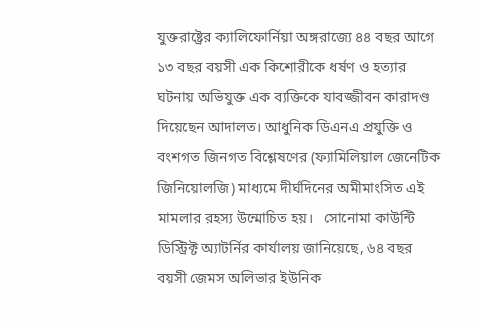যুক্তরাষ্ট্রের ক্যালিফোর্নিয়া অঙ্গরাজ্যে ৪৪ বছর আগে ১৩ বছর বয়সী এক কিশোরীকে ধর্ষণ ও হত্যার ঘটনায় অভিযুক্ত এক ব্যক্তিকে যাবজ্জীবন কারাদণ্ড দিয়েছেন আদালত। আধুনিক ডিএনএ প্রযুক্তি ও বংশগত জিনগত বিশ্লেষণের (ফ্যামিলিয়াল জেনেটিক জিনিয়োলজি) মাধ্যমে দীর্ঘদিনের অমীমাংসিত এই মামলার রহস্য উন্মোচিত হয়।   সোনোমা কাউন্টি ডিস্ট্রিক্ট অ্যাটর্নির কার্যালয় জানিয়েছে, ৬৪ বছর বয়সী জেমস অলিভার ইউনিক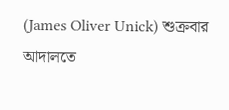(James Oliver Unick) শুক্রবার আদালতে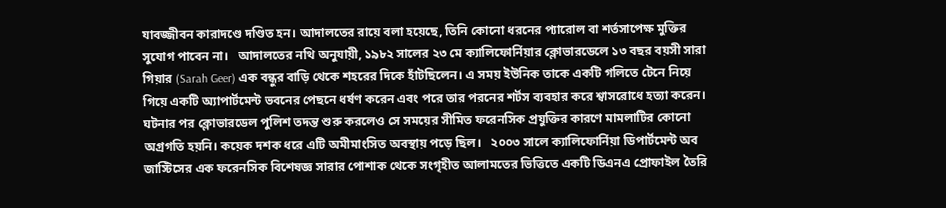যাবজ্জীবন কারাদণ্ডে দণ্ডিত হন। আদালতের রায়ে বলা হয়েছে, তিনি কোনো ধরনের প্যারোল বা শর্তসাপেক্ষ মুক্তির সুযোগ পাবেন না।   আদালতের নথি অনুযায়ী, ১৯৮২ সালের ২৩ মে ক্যালিফোর্নিয়ার ক্লোভারডেলে ১৩ বছর বয়সী সারা গিয়ার (Sarah Geer) এক বন্ধুর বাড়ি থেকে শহরের দিকে হাঁটছিলেন। এ সময় ইউনিক তাকে একটি গলিতে টেনে নিয়ে গিয়ে একটি অ্যাপার্টমেন্ট ভবনের পেছনে ধর্ষণ করেন এবং পরে তার পরনের শর্টস ব্যবহার করে শ্বাসরোধে হত্যা করেন।   ঘটনার পর ক্লোভারডেল পুলিশ তদন্ত শুরু করলেও সে সময়ের সীমিত ফরেনসিক প্রযুক্তির কারণে মামলাটির কোনো অগ্রগতি হয়নি। কয়েক দশক ধরে এটি অমীমাংসিত অবস্থায় পড়ে ছিল।   ২০০৩ সালে ক্যালিফোর্নিয়া ডিপার্টমেন্ট অব জাস্টিসের এক ফরেনসিক বিশেষজ্ঞ সারার পোশাক থেকে সংগৃহীত আলামতের ভিত্তিতে একটি ডিএনএ প্রোফাইল তৈরি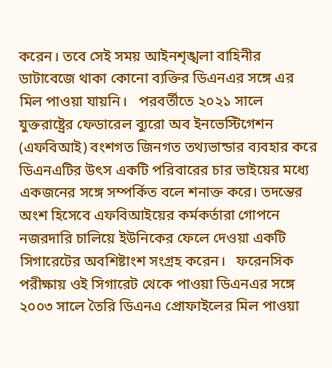করেন। তবে সেই সময় আইনশৃঙ্খলা বাহিনীর ডাটাবেজে থাকা কোনো ব্যক্তির ডিএনএর সঙ্গে এর মিল পাওয়া যায়নি।   পরবর্তীতে ২০২১ সালে যুক্তরাষ্ট্রের ফেডারেল ব্যুরো অব ইনভেস্টিগেশন (এফবিআই) বংশগত জিনগত তথ্যভান্ডার ব্যবহার করে ডিএনএটির উৎস একটি পরিবারের চার ভাইয়ের মধ্যে একজনের সঙ্গে সম্পর্কিত বলে শনাক্ত করে। তদন্তের অংশ হিসেবে এফবিআইয়ের কর্মকর্তারা গোপনে নজরদারি চালিয়ে ইউনিকের ফেলে দেওয়া একটি সিগারেটের অবশিষ্টাংশ সংগ্রহ করেন।   ফরেনসিক পরীক্ষায় ওই সিগারেট থেকে পাওয়া ডিএনএর সঙ্গে ২০০৩ সালে তৈরি ডিএনএ প্রোফাইলের মিল পাওয়া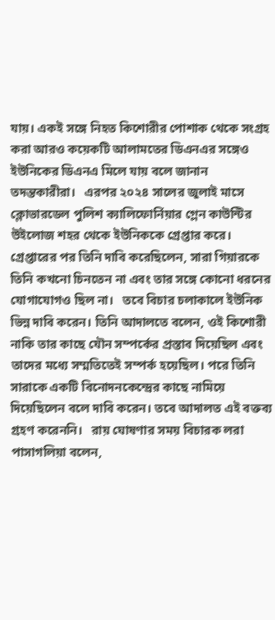যায়। একই সঙ্গে নিহত কিশোরীর পোশাক থেকে সংগ্রহ করা আরও কয়েকটি আলামতের ডিএনএর সঙ্গেও ইউনিকের ডিএনএ মিলে যায় বলে জানান তদন্তকারীরা।   এরপর ২০২৪ সালের জুলাই মাসে ক্লোভারডেল পুলিশ ক্যালিফোর্নিয়ার গ্লেন কাউন্টির উইলোজ শহর থেকে ইউনিককে গ্রেপ্তার করে। গ্রেপ্তারের পর তিনি দাবি করেছিলেন, সারা গিয়ারকে তিনি কখনো চিনতেন না এবং তার সঙ্গে কোনো ধরনের যোগাযোগও ছিল না।   তবে বিচার চলাকালে ইউনিক ভিন্ন দাবি করেন। তিনি আদালতে বলেন, ওই কিশোরী নাকি তার কাছে যৌন সম্পর্কের প্রস্তাব দিয়েছিল এবং তাদের মধ্যে সম্মতিতেই সম্পর্ক হয়েছিল। পরে তিনি সারাকে একটি বিনোদনকেন্দ্রের কাছে নামিয়ে দিয়েছিলেন বলে দাবি করেন। তবে আদালত এই বক্তব্য গ্রহণ করেননি।   রায় ঘোষণার সময় বিচারক লরা পাসাগলিয়া বলেন,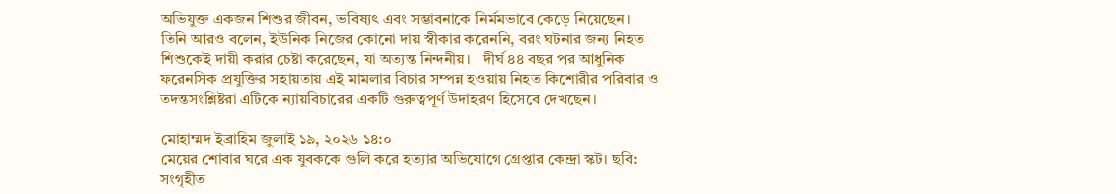অভিযুক্ত একজন শিশুর জীবন, ভবিষ্যৎ এবং সম্ভাবনাকে নির্মমভাবে কেড়ে নিয়েছেন। তিনি আরও বলেন, ইউনিক নিজের কোনো দায় স্বীকার করেননি, বরং ঘটনার জন্য নিহত শিশুকেই দায়ী করার চেষ্টা করেছেন, যা অত্যন্ত নিন্দনীয়।   দীর্ঘ ৪৪ বছর পর আধুনিক ফরেনসিক প্রযুক্তির সহায়তায় এই মামলার বিচার সম্পন্ন হওয়ায় নিহত কিশোরীর পরিবার ও তদন্তসংশ্লিষ্টরা এটিকে ন্যায়বিচারের একটি গুরুত্বপূর্ণ উদাহরণ হিসেবে দেখছেন।

মোহাম্মদ ইব্রাহিম জুলাই ১৯, ২০২৬ ১৪:০
মেয়ের শোবার ঘরে এক যুবককে গুলি করে হত্যার অভিযোগে গ্রেপ্তার কেন্দ্রা স্কট। ছবি: সংগৃহীত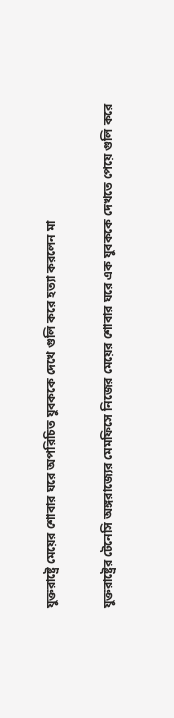যুক্তরাষ্ট্রে মেয়ের শোবার ঘরে অপরিচিত যুবককে দেখে গুলি করে হত্যা করলেন মা

যুক্তরাষ্ট্রের টেনেসি অঙ্গরাজ্যের মেমফিসে নিজের মেয়ের শোবার ঘরে এক যুবককে দেখতে পেয়ে গুলি করে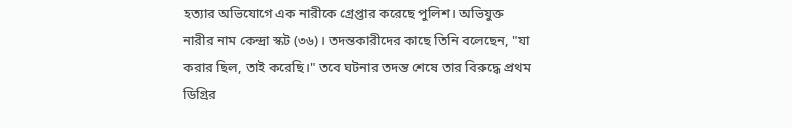হত্যার অভিযোগে এক নারীকে গ্রেপ্তার করেছে পুলিশ। অভিযুক্ত নারীর নাম কেন্দ্রা স্কট (৩৬)। তদন্তকারীদের কাছে তিনি বলেছেন, "যা করার ছিল, তাই করেছি।" তবে ঘটনার তদন্ত শেষে তার বিরুদ্ধে প্রথম ডিগ্রির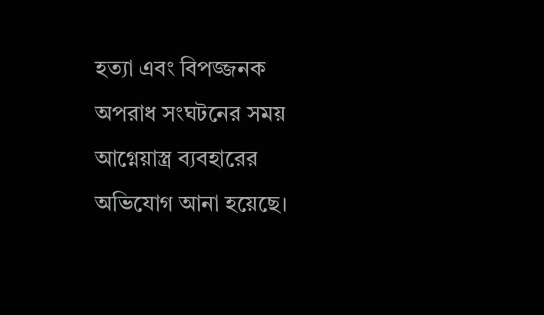হত্যা এবং বিপজ্জনক অপরাধ সংঘটনের সময় আগ্নেয়াস্ত্র ব্যবহারের অভিযোগ আনা হয়েছে।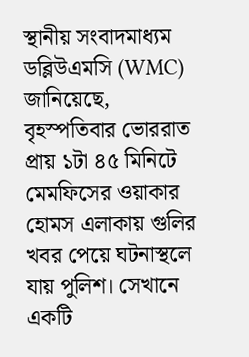স্থানীয় সংবাদমাধ্যম ডব্লিউএমসি (WMC) জানিয়েছে, বৃহস্পতিবার ভোররাত প্রায় ১টা ৪৫ মিনিটে মেমফিসের ওয়াকার হোমস এলাকায় গুলির খবর পেয়ে ঘটনাস্থলে যায় পুলিশ। সেখানে একটি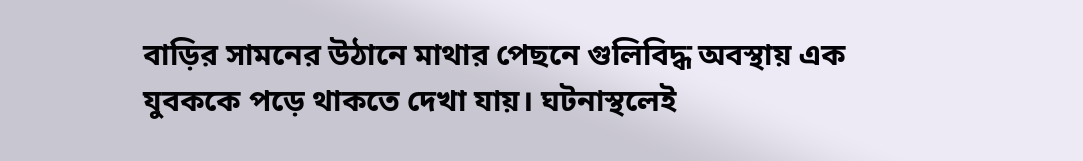বাড়ির সামনের উঠানে মাথার পেছনে গুলিবিদ্ধ অবস্থায় এক যুবককে পড়ে থাকতে দেখা যায়। ঘটনাস্থলেই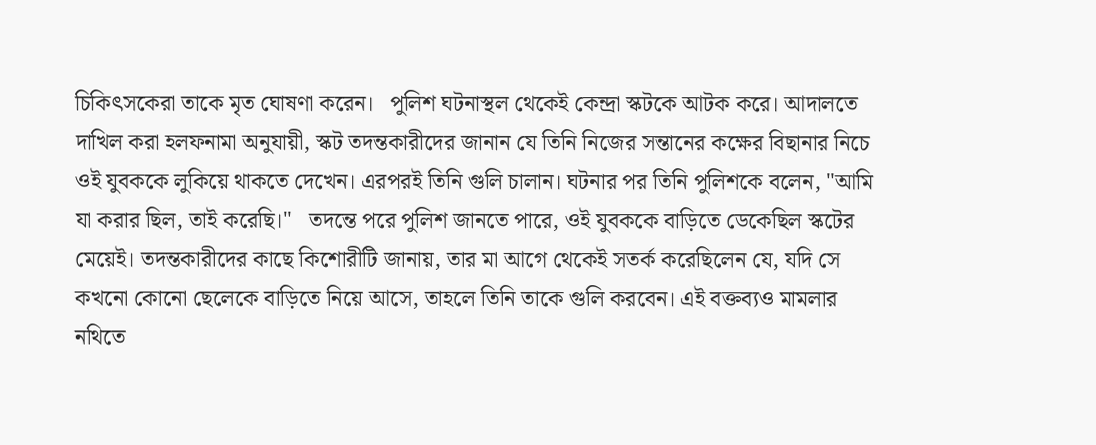চিকিৎসকেরা তাকে মৃত ঘোষণা করেন।   পুলিশ ঘটনাস্থল থেকেই কেন্দ্রা স্কটকে আটক করে। আদালতে দাখিল করা হলফনামা অনুযায়ী, স্কট তদন্তকারীদের জানান যে তিনি নিজের সন্তানের কক্ষের বিছানার নিচে ওই যুবককে লুকিয়ে থাকতে দেখেন। এরপরই তিনি গুলি চালান। ঘটনার পর তিনি পুলিশকে বলেন, "আমি যা করার ছিল, তাই করেছি।"   তদন্তে পরে পুলিশ জানতে পারে, ওই যুবককে বাড়িতে ডেকেছিল স্কটের মেয়েই। তদন্তকারীদের কাছে কিশোরীটি জানায়, তার মা আগে থেকেই সতর্ক করেছিলেন যে, যদি সে কখনো কোনো ছেলেকে বাড়িতে নিয়ে আসে, তাহলে তিনি তাকে গুলি করবেন। এই বক্তব্যও মামলার নথিতে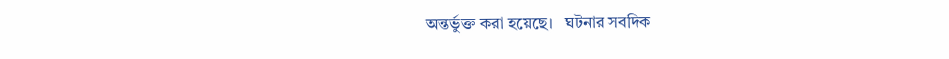অন্তর্ভুক্ত করা হয়েছে।   ঘটনার সবদিক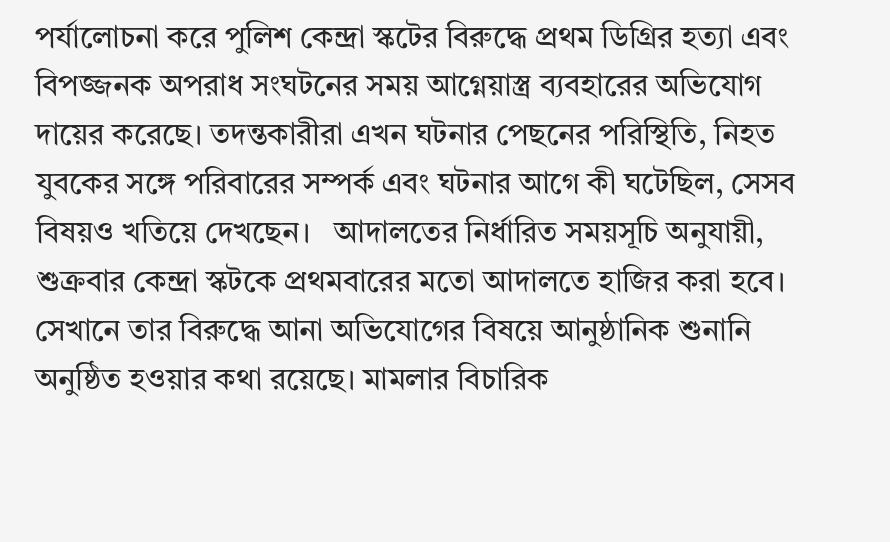পর্যালোচনা করে পুলিশ কেন্দ্রা স্কটের বিরুদ্ধে প্রথম ডিগ্রির হত্যা এবং বিপজ্জনক অপরাধ সংঘটনের সময় আগ্নেয়াস্ত্র ব্যবহারের অভিযোগ দায়ের করেছে। তদন্তকারীরা এখন ঘটনার পেছনের পরিস্থিতি, নিহত যুবকের সঙ্গে পরিবারের সম্পর্ক এবং ঘটনার আগে কী ঘটেছিল, সেসব বিষয়ও খতিয়ে দেখছেন।   আদালতের নির্ধারিত সময়সূচি অনুযায়ী, শুক্রবার কেন্দ্রা স্কটকে প্রথমবারের মতো আদালতে হাজির করা হবে। সেখানে তার বিরুদ্ধে আনা অভিযোগের বিষয়ে আনুষ্ঠানিক শুনানি অনুষ্ঠিত হওয়ার কথা রয়েছে। মামলার বিচারিক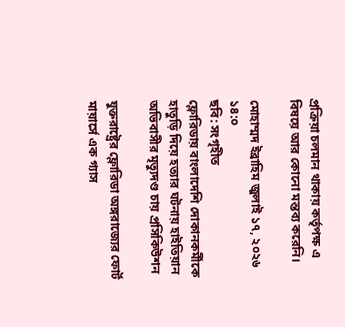প্রক্রিয়া চলমান থাকায় কর্তৃপক্ষ এ বিষয়ে আর কোনো মন্তব্য করেনি।

মোহাম্মদ ইব্রাহিম জুলাই ১৭, ২০২৬ ১৪:০
ছবি: সংগৃহীত
ফ্লোরিডায় বাংলাদেশি দোকানকর্মীকে হাতুড়ি দিয়ে হত্যার ঘটনায় হাইতিয়ান অভিবাসীর মৃত্যুদণ্ড চায় প্রসিকিউশন

যুক্তরাষ্ট্রের ফ্লোরিডা অঙ্গরাজ্যের ফোর্ট মায়ার্সে এক গ্যাস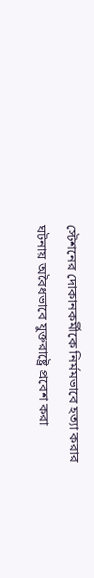স্টেশনের দোকানকর্মীকে নির্মমভাবে হত্যা করার ঘটনায় অবৈধভাবে যুক্তরাষ্ট্রে প্রবেশ করা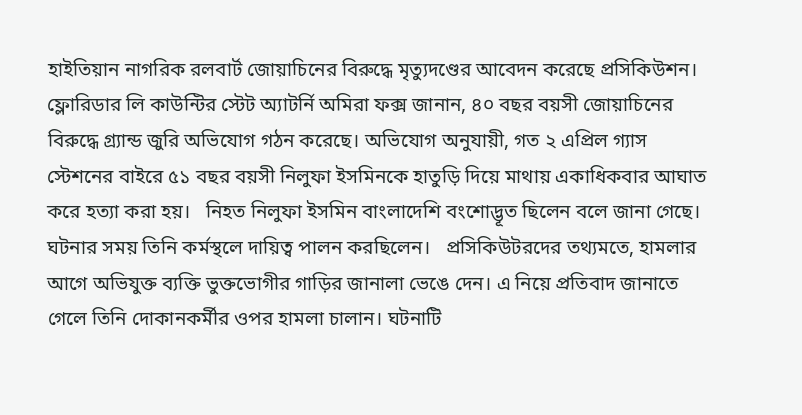হাইতিয়ান নাগরিক রলবার্ট জোয়াচিনের বিরুদ্ধে মৃত্যুদণ্ডের আবেদন করেছে প্রসিকিউশন।   ফ্লোরিডার লি কাউন্টির স্টেট অ্যাটর্নি অমিরা ফক্স জানান, ৪০ বছর বয়সী জোয়াচিনের বিরুদ্ধে গ্র্যান্ড জুরি অভিযোগ গঠন করেছে। অভিযোগ অনুযায়ী, গত ২ এপ্রিল গ্যাস স্টেশনের বাইরে ৫১ বছর বয়সী নিলুফা ইসমিনকে হাতুড়ি দিয়ে মাথায় একাধিকবার আঘাত করে হত্যা করা হয়।   নিহত নিলুফা ইসমিন বাংলাদেশি বংশোদ্ভূত ছিলেন বলে জানা গেছে। ঘটনার সময় তিনি কর্মস্থলে দায়িত্ব পালন করছিলেন।   প্রসিকিউটরদের তথ্যমতে, হামলার আগে অভিযুক্ত ব্যক্তি ভুক্তভোগীর গাড়ির জানালা ভেঙে দেন। এ নিয়ে প্রতিবাদ জানাতে গেলে তিনি দোকানকর্মীর ওপর হামলা চালান। ঘটনাটি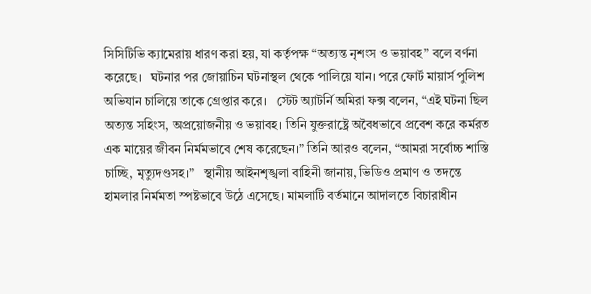সিসিটিভি ক্যামেরায় ধারণ করা হয়, যা কর্তৃপক্ষ “অত্যন্ত নৃশংস ও ভয়াবহ” বলে বর্ণনা করেছে।   ঘটনার পর জোয়াচিন ঘটনাস্থল থেকে পালিয়ে যান। পরে ফোর্ট মায়ার্স পুলিশ অভিযান চালিয়ে তাকে গ্রেপ্তার করে।   স্টেট অ্যাটর্নি অমিরা ফক্স বলেন, “এই ঘটনা ছিল অত্যন্ত সহিংস, অপ্রয়োজনীয় ও ভয়াবহ। তিনি যুক্তরাষ্ট্রে অবৈধভাবে প্রবেশ করে কর্মরত এক মায়ের জীবন নির্মমভাবে শেষ করেছেন।” তিনি আরও বলেন, “আমরা সর্বোচ্চ শাস্তি চাচ্ছি, মৃত্যুদণ্ডসহ।”   স্থানীয় আইনশৃঙ্খলা বাহিনী জানায়, ভিডিও প্রমাণ ও তদন্তে হামলার নির্মমতা স্পষ্টভাবে উঠে এসেছে। মামলাটি বর্তমানে আদালতে বিচারাধীন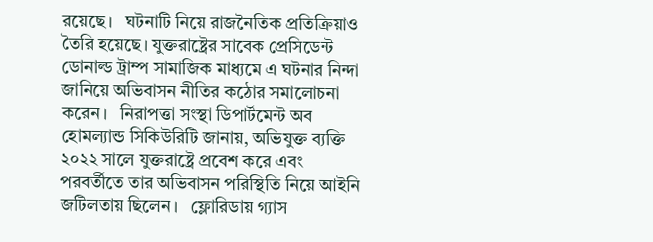রয়েছে।   ঘটনাটি নিয়ে রাজনৈতিক প্রতিক্রিয়াও তৈরি হয়েছে। যুক্তরাষ্ট্রের সাবেক প্রেসিডেন্ট ডোনাল্ড ট্রাম্প সামাজিক মাধ্যমে এ ঘটনার নিন্দা জানিয়ে অভিবাসন নীতির কঠোর সমালোচনা করেন।   নিরাপত্তা সংস্থা ডিপার্টমেন্ট অব হোমল্যান্ড সিকিউরিটি জানায়, অভিযুক্ত ব্যক্তি ২০২২ সালে যুক্তরাষ্ট্রে প্রবেশ করে এবং পরবর্তীতে তার অভিবাসন পরিস্থিতি নিয়ে আইনি জটিলতায় ছিলেন।   ফ্লোরিডায় গ্যাস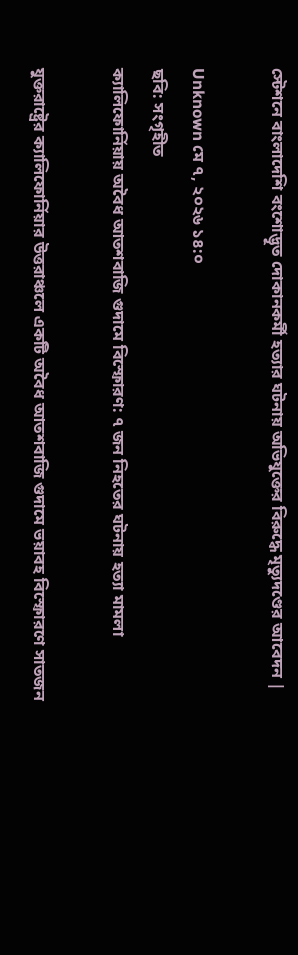স্টেশনে বাংলাদেশি বংশোদ্ভূত দোকানকর্মী হত্যার ঘটনায় অভিযুক্তের বিরুদ্ধে মৃত্যুদণ্ডের আবেদন |

Unknown মে ৭, ২০২৬ ১৪:০
ছবি: সংগৃহীত
ক্যালিফোর্নিয়ায় অবৈধ আতশবাজি গুদামে বিস্ফোরণ: ৭ জন নিহতের ঘটনায় হত্যা মামলা

যুক্তরাষ্ট্রের ক্যালিফোর্নিয়ার উত্তরাঞ্চলে একটি অবৈধ আতশবাজি গুদামে ভয়াবহ বিস্ফোরণে সাতজন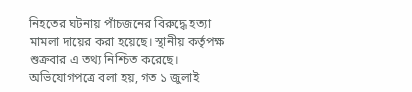নিহতের ঘটনায় পাঁচজনের বিরুদ্ধে হত্যা মামলা দায়ের করা হয়েছে। স্থানীয় কর্তৃপক্ষ শুক্রবার এ তথ্য নিশ্চিত করেছে।   অভিযোগপত্রে বলা হয়, গত ১ জুলাই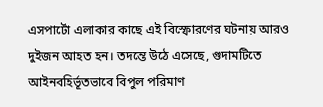এসপার্টো এলাকার কাছে এই বিস্ফোরণের ঘটনায় আরও দুইজন আহত হন। তদন্তে উঠে এসেছে, গুদামটিতে আইনবহির্ভূতভাবে বিপুল পরিমাণ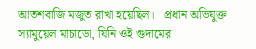আতশবাজি মজুত রাখা হয়েছিল।   প্রধান অভিযুক্ত স্যামুয়েল মাচাডো, যিনি ওই গুদামের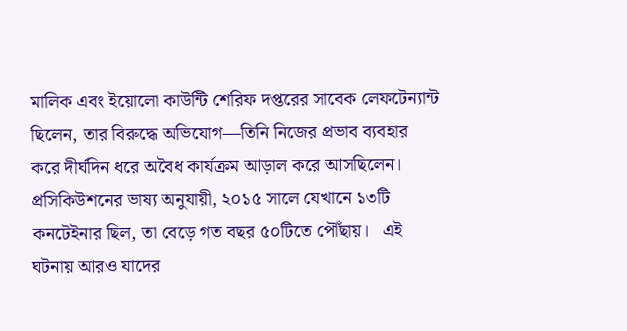মালিক এবং ইয়োলো কাউন্টি শেরিফ দপ্তরের সাবেক লেফটেন্যান্ট ছিলেন, তার বিরুদ্ধে অভিযোগ—তিনি নিজের প্রভাব ব্যবহার করে দীর্ঘদিন ধরে অবৈধ কার্যক্রম আড়াল করে আসছিলেন। প্রসিকিউশনের ভাষ্য অনুযায়ী, ২০১৫ সালে যেখানে ১৩টি কনটেইনার ছিল, তা বেড়ে গত বছর ৫০টিতে পৌঁছায়।   এই ঘটনায় আরও যাদের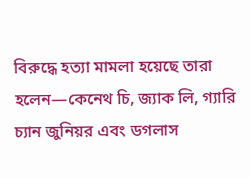বিরুদ্ধে হত্যা মামলা হয়েছে তারা হলেন—কেনেথ চি, জ্যাক লি, গ্যারি চ্যান জুনিয়র এবং ডগলাস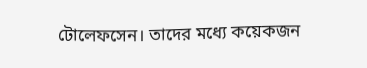টোলেফসেন। তাদের মধ্যে কয়েকজন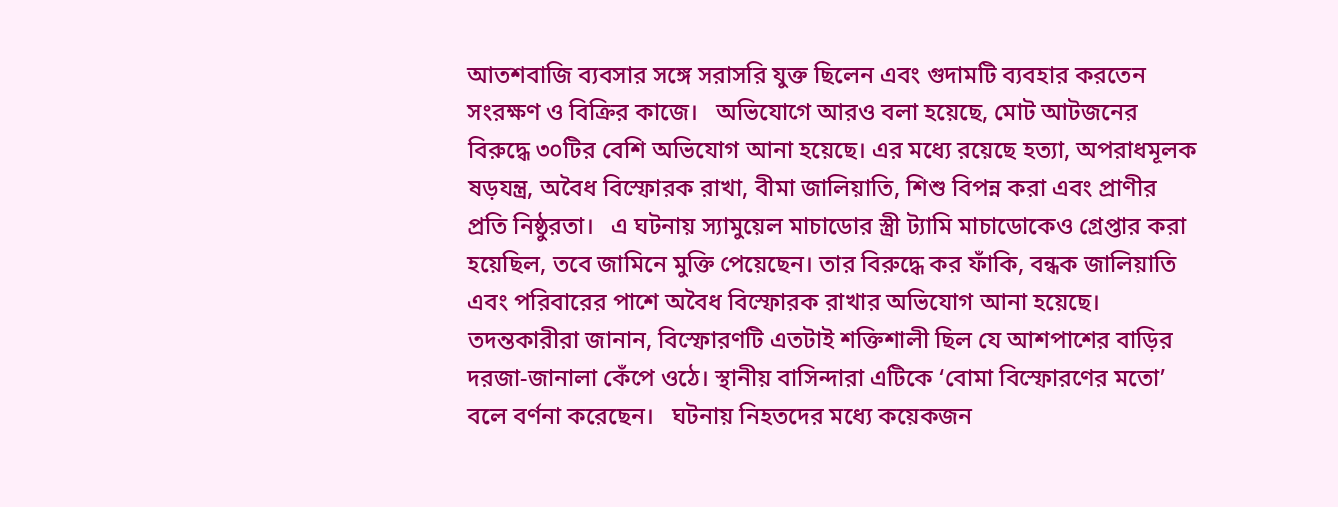আতশবাজি ব্যবসার সঙ্গে সরাসরি যুক্ত ছিলেন এবং গুদামটি ব্যবহার করতেন সংরক্ষণ ও বিক্রির কাজে।   অভিযোগে আরও বলা হয়েছে, মোট আটজনের বিরুদ্ধে ৩০টির বেশি অভিযোগ আনা হয়েছে। এর মধ্যে রয়েছে হত্যা, অপরাধমূলক ষড়যন্ত্র, অবৈধ বিস্ফোরক রাখা, বীমা জালিয়াতি, শিশু বিপন্ন করা এবং প্রাণীর প্রতি নিষ্ঠুরতা।   এ ঘটনায় স্যামুয়েল মাচাডোর স্ত্রী ট্যামি মাচাডোকেও গ্রেপ্তার করা হয়েছিল, তবে জামিনে মুক্তি পেয়েছেন। তার বিরুদ্ধে কর ফাঁকি, বন্ধক জালিয়াতি এবং পরিবারের পাশে অবৈধ বিস্ফোরক রাখার অভিযোগ আনা হয়েছে।   তদন্তকারীরা জানান, বিস্ফোরণটি এতটাই শক্তিশালী ছিল যে আশপাশের বাড়ির দরজা-জানালা কেঁপে ওঠে। স্থানীয় বাসিন্দারা এটিকে ‘বোমা বিস্ফোরণের মতো’ বলে বর্ণনা করেছেন।   ঘটনায় নিহতদের মধ্যে কয়েকজন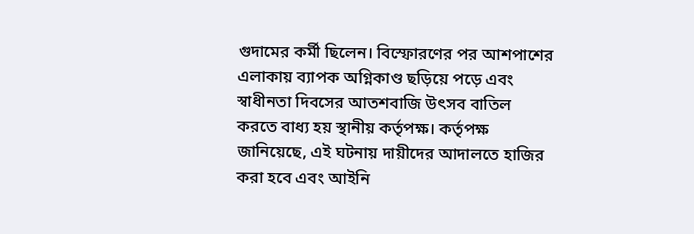গুদামের কর্মী ছিলেন। বিস্ফোরণের পর আশপাশের এলাকায় ব্যাপক অগ্নিকাণ্ড ছড়িয়ে পড়ে এবং স্বাধীনতা দিবসের আতশবাজি উৎসব বাতিল করতে বাধ্য হয় স্থানীয় কর্তৃপক্ষ। কর্তৃপক্ষ জানিয়েছে, এই ঘটনায় দায়ীদের আদালতে হাজির করা হবে এবং আইনি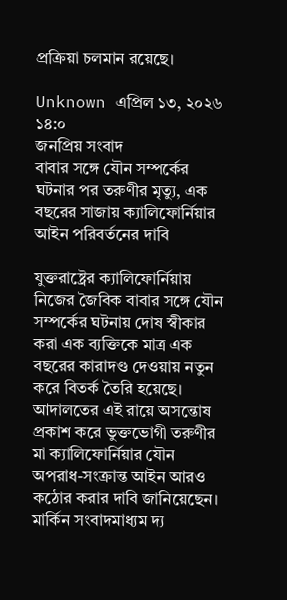প্রক্রিয়া চলমান রয়েছে।

Unknown এপ্রিল ১৩, ২০২৬ ১৪:০
জনপ্রিয় সংবাদ
বাবার সঙ্গে যৌন সম্পর্কের ঘটনার পর তরুণীর মৃত্যু, এক বছরের সাজায় ক্যালিফোর্নিয়ার আইন পরিবর্তনের দাবি

যুক্তরাষ্ট্রের ক্যালিফোর্নিয়ায় নিজের জৈবিক বাবার সঙ্গে যৌন সম্পর্কের ঘটনায় দোষ স্বীকার করা এক ব্যক্তিকে মাত্র এক বছরের কারাদণ্ড দেওয়ায় নতুন করে বিতর্ক তৈরি হয়েছে। আদালতের এই রায়ে অসন্তোষ প্রকাশ করে ভুক্তভোগী তরুণীর মা ক্যালিফোর্নিয়ার যৌন অপরাধ-সংক্রান্ত আইন আরও কঠোর করার দাবি জানিয়েছেন।   মার্কিন সংবাদমাধ্যম দ্য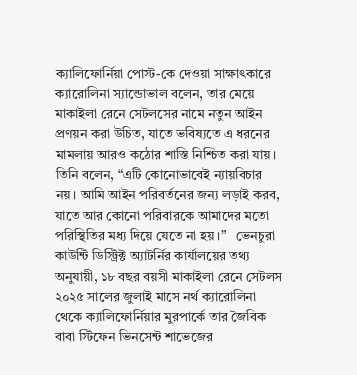ক্যালিফোর্নিয়া পোস্ট-কে দেওয়া সাক্ষাৎকারে ক্যারোলিনা স্যান্ডোভাল বলেন, তার মেয়ে মাকাইলা রেনে সেটলসের নামে নতুন আইন প্রণয়ন করা উচিত, যাতে ভবিষ্যতে এ ধরনের মামলায় আরও কঠোর শাস্তি নিশ্চিত করা যায়।   তিনি বলেন, “এটি কোনোভাবেই ন্যায়বিচার নয়। আমি আইন পরিবর্তনের জন্য লড়াই করব, যাতে আর কোনো পরিবারকে আমাদের মতো পরিস্থিতির মধ্য দিয়ে যেতে না হয়।”   ভেনচুরা কাউন্টি ডিস্ট্রিক্ট অ্যাটর্নির কার্যালয়ের তথ্য অনুযায়ী, ১৮ বছর বয়সী মাকাইলা রেনে সেটলস ২০২৫ সালের জুলাই মাসে নর্থ ক্যারোলিনা থেকে ক্যালিফোর্নিয়ার মুরপার্কে তার জৈবিক বাবা স্টিফেন ভিনসেন্ট শাভেজের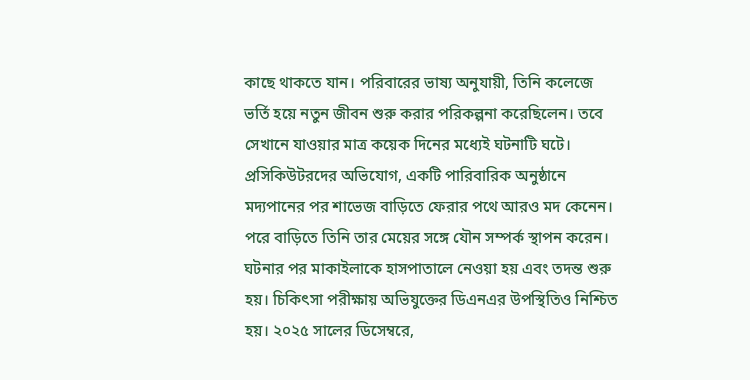কাছে থাকতে যান। পরিবারের ভাষ্য অনুযায়ী, তিনি কলেজে ভর্তি হয়ে নতুন জীবন শুরু করার পরিকল্পনা করেছিলেন। তবে সেখানে যাওয়ার মাত্র কয়েক দিনের মধ্যেই ঘটনাটি ঘটে।   প্রসিকিউটরদের অভিযোগ, একটি পারিবারিক অনুষ্ঠানে মদ্যপানের পর শাভেজ বাড়িতে ফেরার পথে আরও মদ কেনেন। পরে বাড়িতে তিনি তার মেয়ের সঙ্গে যৌন সম্পর্ক স্থাপন করেন। ঘটনার পর মাকাইলাকে হাসপাতালে নেওয়া হয় এবং তদন্ত শুরু হয়। চিকিৎসা পরীক্ষায় অভিযুক্তের ডিএনএর উপস্থিতিও নিশ্চিত হয়। ২০২৫ সালের ডিসেম্বরে,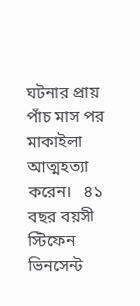ঘটনার প্রায় পাঁচ মাস পর মাকাইলা আত্মহত্যা করেন।   ৪১ বছর বয়সী স্টিফেন ভিনসেন্ট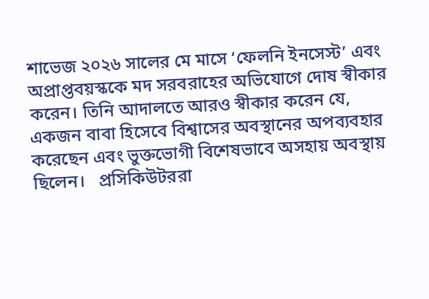শাভেজ ২০২৬ সালের মে মাসে ‘ফেলনি ইনসেস্ট’ এবং অপ্রাপ্তবয়স্ককে মদ সরবরাহের অভিযোগে দোষ স্বীকার করেন। তিনি আদালতে আরও স্বীকার করেন যে, একজন বাবা হিসেবে বিশ্বাসের অবস্থানের অপব্যবহার করেছেন এবং ভুক্তভোগী বিশেষভাবে অসহায় অবস্থায় ছিলেন।   প্রসিকিউটররা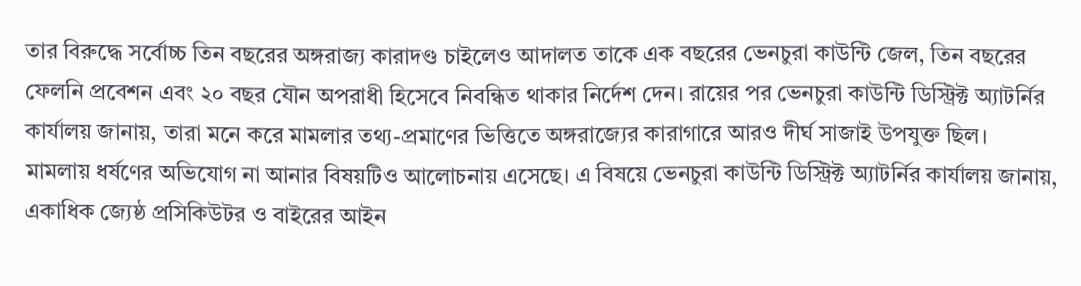তার বিরুদ্ধে সর্বোচ্চ তিন বছরের অঙ্গরাজ্য কারাদণ্ড চাইলেও আদালত তাকে এক বছরের ভেনচুরা কাউন্টি জেল, তিন বছরের ফেলনি প্রবেশন এবং ২০ বছর যৌন অপরাধী হিসেবে নিবন্ধিত থাকার নির্দেশ দেন। রায়ের পর ভেনচুরা কাউন্টি ডিস্ট্রিক্ট অ্যাটর্নির কার্যালয় জানায়, তারা মনে করে মামলার তথ্য-প্রমাণের ভিত্তিতে অঙ্গরাজ্যের কারাগারে আরও দীর্ঘ সাজাই উপযুক্ত ছিল।   মামলায় ধর্ষণের অভিযোগ না আনার বিষয়টিও আলোচনায় এসেছে। এ বিষয়ে ভেনচুরা কাউন্টি ডিস্ট্রিক্ট অ্যাটর্নির কার্যালয় জানায়, একাধিক জ্যেষ্ঠ প্রসিকিউটর ও বাইরের আইন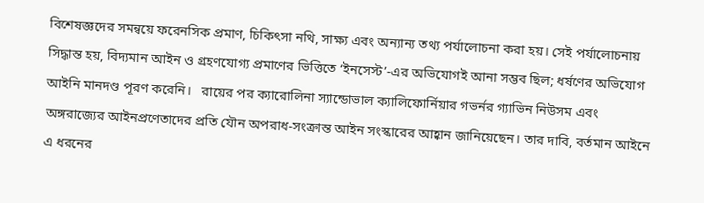বিশেষজ্ঞদের সমন্বয়ে ফরেনসিক প্রমাণ, চিকিৎসা নথি, সাক্ষ্য এবং অন্যান্য তথ্য পর্যালোচনা করা হয়। সেই পর্যালোচনায় সিদ্ধান্ত হয়, বিদ্যমান আইন ও গ্রহণযোগ্য প্রমাণের ভিত্তিতে ‘ইনসেস্ট’-এর অভিযোগই আনা সম্ভব ছিল; ধর্ষণের অভিযোগ আইনি মানদণ্ড পূরণ করেনি।   রায়ের পর ক্যারোলিনা স্যান্ডোভাল ক্যালিফোর্নিয়ার গভর্নর গ্যাভিন নিউসম এবং অঙ্গরাজ্যের আইনপ্রণেতাদের প্রতি যৌন অপরাধ-সংক্রান্ত আইন সংস্কারের আহ্বান জানিয়েছেন। তার দাবি, বর্তমান আইনে এ ধরনের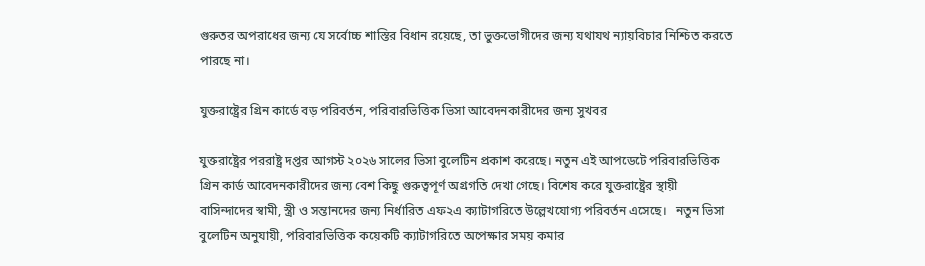গুরুতর অপরাধের জন্য যে সর্বোচ্চ শাস্তির বিধান রয়েছে, তা ভুক্তভোগীদের জন্য যথাযথ ন্যায়বিচার নিশ্চিত করতে পারছে না।

যুক্তরাষ্ট্রের গ্রিন কার্ডে বড় পরিবর্তন, পরিবারভিত্তিক ভিসা আবেদনকারীদের জন্য সুখবর

যুক্তরাষ্ট্রের পররাষ্ট্র দপ্তর আগস্ট ২০২৬ সালের ভিসা বুলেটিন প্রকাশ করেছে। নতুন এই আপডেটে পরিবারভিত্তিক গ্রিন কার্ড আবেদনকারীদের জন্য বেশ কিছু গুরুত্বপূর্ণ অগ্রগতি দেখা গেছে। বিশেষ করে যুক্তরাষ্ট্রের স্থায়ী বাসিন্দাদের স্বামী, স্ত্রী ও সন্তানদের জন্য নির্ধারিত এফ২এ ক্যাটাগরিতে উল্লেখযোগ্য পরিবর্তন এসেছে।   নতুন ভিসা বুলেটিন অনুযায়ী, পরিবারভিত্তিক কয়েকটি ক্যাটাগরিতে অপেক্ষার সময় কমার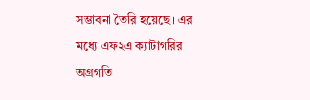সম্ভাবনা তৈরি হয়েছে। এর মধ্যে এফ২এ ক্যাটাগরির অগ্রগতি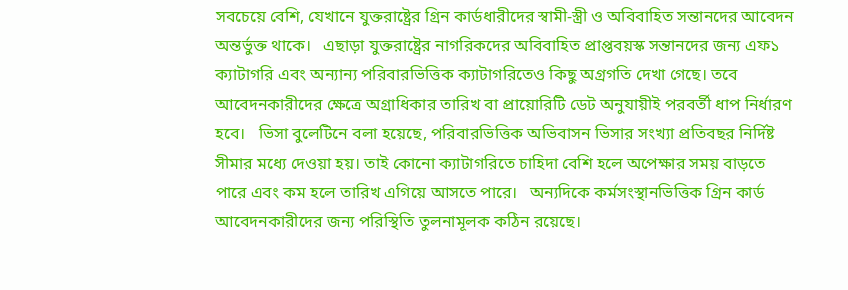সবচেয়ে বেশি, যেখানে যুক্তরাষ্ট্রের গ্রিন কার্ডধারীদের স্বামী-স্ত্রী ও অবিবাহিত সন্তানদের আবেদন অন্তর্ভুক্ত থাকে।   এছাড়া যুক্তরাষ্ট্রের নাগরিকদের অবিবাহিত প্রাপ্তবয়স্ক সন্তানদের জন্য এফ১ ক্যাটাগরি এবং অন্যান্য পরিবারভিত্তিক ক্যাটাগরিতেও কিছু অগ্রগতি দেখা গেছে। তবে আবেদনকারীদের ক্ষেত্রে অগ্রাধিকার তারিখ বা প্রায়োরিটি ডেট অনুযায়ীই পরবর্তী ধাপ নির্ধারণ হবে।   ভিসা বুলেটিনে বলা হয়েছে, পরিবারভিত্তিক অভিবাসন ভিসার সংখ্যা প্রতিবছর নির্দিষ্ট সীমার মধ্যে দেওয়া হয়। তাই কোনো ক্যাটাগরিতে চাহিদা বেশি হলে অপেক্ষার সময় বাড়তে পারে এবং কম হলে তারিখ এগিয়ে আসতে পারে।   অন্যদিকে কর্মসংস্থানভিত্তিক গ্রিন কার্ড আবেদনকারীদের জন্য পরিস্থিতি তুলনামূলক কঠিন রয়েছে।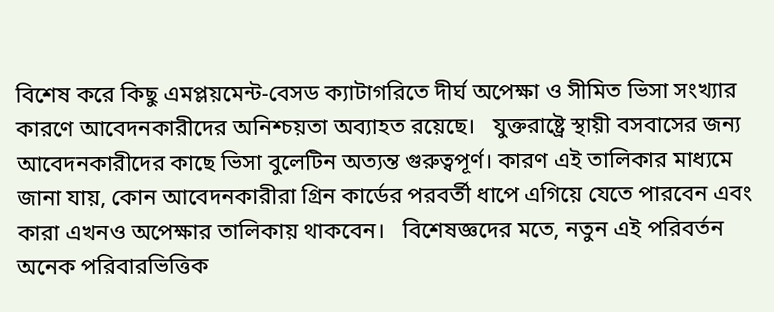বিশেষ করে কিছু এমপ্লয়মেন্ট-বেসড ক্যাটাগরিতে দীর্ঘ অপেক্ষা ও সীমিত ভিসা সংখ্যার কারণে আবেদনকারীদের অনিশ্চয়তা অব্যাহত রয়েছে।   যুক্তরাষ্ট্রে স্থায়ী বসবাসের জন্য আবেদনকারীদের কাছে ভিসা বুলেটিন অত্যন্ত গুরুত্বপূর্ণ। কারণ এই তালিকার মাধ্যমে জানা যায়, কোন আবেদনকারীরা গ্রিন কার্ডের পরবর্তী ধাপে এগিয়ে যেতে পারবেন এবং কারা এখনও অপেক্ষার তালিকায় থাকবেন।   বিশেষজ্ঞদের মতে, নতুন এই পরিবর্তন অনেক পরিবারভিত্তিক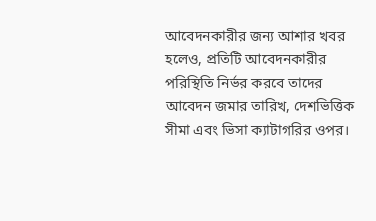আবেদনকারীর জন্য আশার খবর হলেও, প্রতিটি আবেদনকারীর পরিস্থিতি নির্ভর করবে তাদের আবেদন জমার তারিখ, দেশভিত্তিক সীমা এবং ভিসা ক্যাটাগরির ওপর।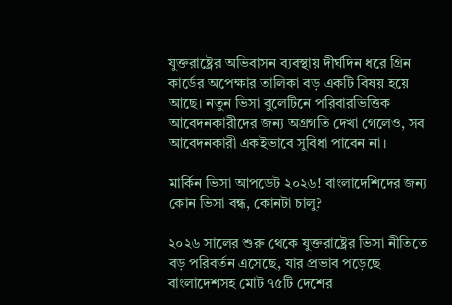যুক্তরাষ্ট্রের অভিবাসন ব্যবস্থায় দীর্ঘদিন ধরে গ্রিন কার্ডের অপেক্ষার তালিকা বড় একটি বিষয় হয়ে আছে। নতুন ভিসা বুলেটিনে পরিবারভিত্তিক আবেদনকারীদের জন্য অগ্রগতি দেখা গেলেও, সব আবেদনকারী একইভাবে সুবিধা পাবেন না।

মার্কিন ভিসা আপডেট ২০২৬! বাংলাদেশিদের জন্য কোন ভিসা বন্ধ, কোনটা চালু?

২০২৬ সালের শুরু থেকে যুক্তরাষ্ট্রের ভিসা নীতিতে বড় পরিবর্তন এসেছে, যার প্রভাব পড়েছে বাংলাদেশসহ মোট ৭৫টি দেশের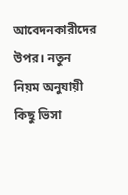আবেদনকারীদের উপর। নতুন নিয়ম অনুযায়ী কিছু ভিসা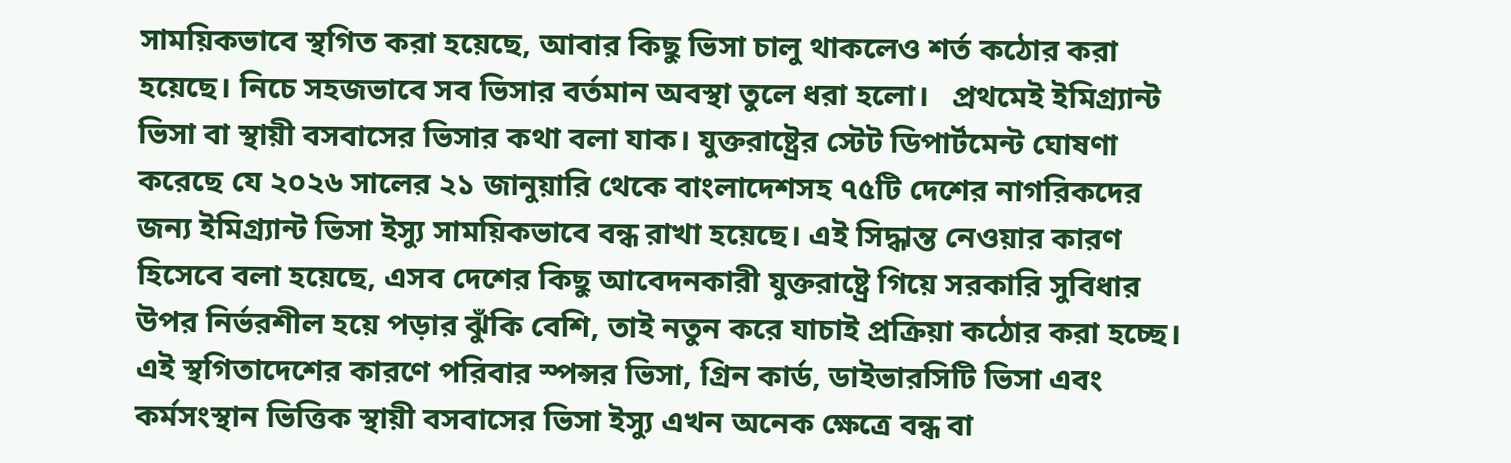সাময়িকভাবে স্থগিত করা হয়েছে, আবার কিছু ভিসা চালু থাকলেও শর্ত কঠোর করা হয়েছে। নিচে সহজভাবে সব ভিসার বর্তমান অবস্থা তুলে ধরা হলো।   প্রথমেই ইমিগ্র্যান্ট ভিসা বা স্থায়ী বসবাসের ভিসার কথা বলা যাক। যুক্তরাষ্ট্রের স্টেট ডিপার্টমেন্ট ঘোষণা করেছে যে ২০২৬ সালের ২১ জানুয়ারি থেকে বাংলাদেশসহ ৭৫টি দেশের নাগরিকদের জন্য ইমিগ্র্যান্ট ভিসা ইস্যু সাময়িকভাবে বন্ধ রাখা হয়েছে। এই সিদ্ধান্ত নেওয়ার কারণ হিসেবে বলা হয়েছে, এসব দেশের কিছু আবেদনকারী যুক্তরাষ্ট্রে গিয়ে সরকারি সুবিধার উপর নির্ভরশীল হয়ে পড়ার ঝুঁকি বেশি, তাই নতুন করে যাচাই প্রক্রিয়া কঠোর করা হচ্ছে।   এই স্থগিতাদেশের কারণে পরিবার স্পন্সর ভিসা, গ্রিন কার্ড, ডাইভারসিটি ভিসা এবং কর্মসংস্থান ভিত্তিক স্থায়ী বসবাসের ভিসা ইস্যু এখন অনেক ক্ষেত্রে বন্ধ বা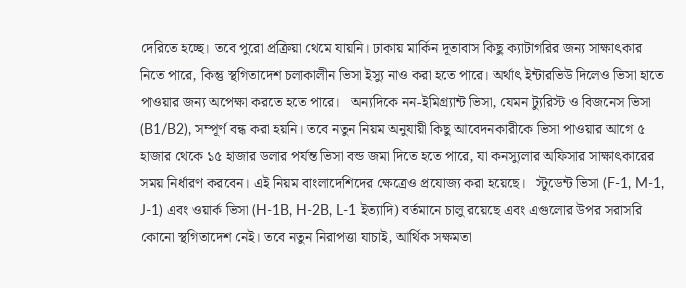দেরিতে হচ্ছে। তবে পুরো প্রক্রিয়া থেমে যায়নি। ঢাকায় মার্কিন দূতাবাস কিছু ক্যাটাগরির জন্য সাক্ষাৎকার নিতে পারে, কিন্তু স্থগিতাদেশ চলাকালীন ভিসা ইস্যু নাও করা হতে পারে। অর্থাৎ ইন্টারভিউ দিলেও ভিসা হাতে পাওয়ার জন্য অপেক্ষা করতে হতে পারে।   অন্যদিকে নন-ইমিগ্র্যান্ট ভিসা, যেমন ট্যুরিস্ট ও বিজনেস ভিসা (B1/B2), সম্পূর্ণ বন্ধ করা হয়নি। তবে নতুন নিয়ম অনুযায়ী কিছু আবেদনকারীকে ভিসা পাওয়ার আগে ৫ হাজার থেকে ১৫ হাজার ডলার পর্যন্ত ভিসা বন্ড জমা দিতে হতে পারে, যা কনস্যুলার অফিসার সাক্ষাৎকারের সময় নির্ধারণ করবেন। এই নিয়ম বাংলাদেশিদের ক্ষেত্রেও প্রযোজ্য করা হয়েছে।   স্টুডেন্ট ভিসা (F-1, M-1, J-1) এবং ওয়ার্ক ভিসা (H-1B, H-2B, L-1 ইত্যাদি) বর্তমানে চালু রয়েছে এবং এগুলোর উপর সরাসরি কোনো স্থগিতাদেশ নেই। তবে নতুন নিরাপত্তা যাচাই, আর্থিক সক্ষমতা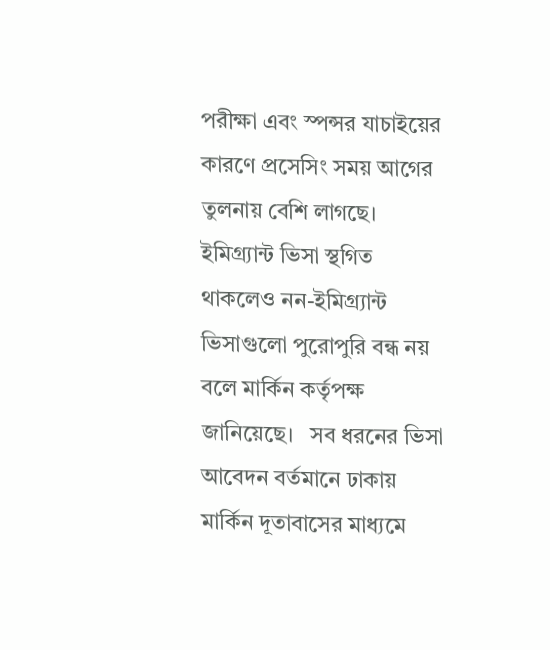পরীক্ষা এবং স্পন্সর যাচাইয়ের কারণে প্রসেসিং সময় আগের তুলনায় বেশি লাগছে। ইমিগ্র্যান্ট ভিসা স্থগিত থাকলেও নন-ইমিগ্র্যান্ট ভিসাগুলো পুরোপুরি বন্ধ নয় বলে মার্কিন কর্তৃপক্ষ জানিয়েছে।   সব ধরনের ভিসা আবেদন বর্তমানে ঢাকায় মার্কিন দূতাবাসের মাধ্যমে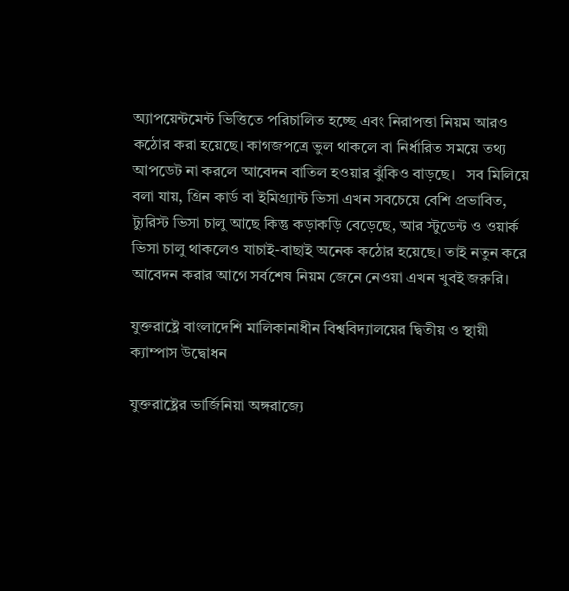অ্যাপয়েন্টমেন্ট ভিত্তিতে পরিচালিত হচ্ছে এবং নিরাপত্তা নিয়ম আরও কঠোর করা হয়েছে। কাগজপত্রে ভুল থাকলে বা নির্ধারিত সময়ে তথ্য আপডেট না করলে আবেদন বাতিল হওয়ার ঝুঁকিও বাড়ছে।   সব মিলিয়ে বলা যায়, গ্রিন কার্ড বা ইমিগ্র্যান্ট ভিসা এখন সবচেয়ে বেশি প্রভাবিত, ট্যুরিস্ট ভিসা চালু আছে কিন্তু কড়াকড়ি বেড়েছে, আর স্টুডেন্ট ও ওয়ার্ক ভিসা চালু থাকলেও যাচাই-বাছাই অনেক কঠোর হয়েছে। তাই নতুন করে আবেদন করার আগে সর্বশেষ নিয়ম জেনে নেওয়া এখন খুবই জরুরি।

যুক্তরাষ্ট্রে বাংলাদেশি মালিকানাধীন বিশ্ববিদ্যালয়ের দ্বিতীয় ও স্থায়ী ক্যাম্পাস উদ্বোধন

যুক্তরাষ্ট্রের ভার্জিনিয়া অঙ্গরাজ্যে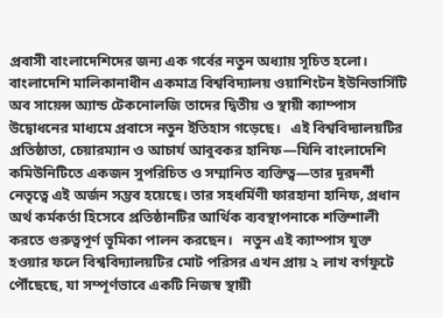প্রবাসী বাংলাদেশিদের জন্য এক গর্বের নতুন অধ্যায় সূচিত হলো। বাংলাদেশি মালিকানাধীন একমাত্র বিশ্ববিদ্যালয় ওয়াশিংটন ইউনিভার্সিটি অব সায়েন্স অ্যান্ড টেকনোলজি তাদের দ্বিতীয় ও স্থায়ী ক্যাম্পাস উদ্বোধনের মাধ্যমে প্রবাসে নতুন ইতিহাস গড়েছে।   এই বিশ্ববিদ্যালয়টির প্রতিষ্ঠাতা, চেয়ারম্যান ও আচার্য আবুবকর হানিফ—যিনি বাংলাদেশি কমিউনিটিতে একজন সুপরিচিত ও সম্মানিত ব্যক্তিত্ব—তার দূরদর্শী নেতৃত্বে এই অর্জন সম্ভব হয়েছে। তার সহধর্মিণী ফারহানা হানিফ, প্রধান অর্থ কর্মকর্তা হিসেবে প্রতিষ্ঠানটির আর্থিক ব্যবস্থাপনাকে শক্তিশালী করতে গুরুত্বপূর্ণ ভূমিকা পালন করছেন।   নতুন এই ক্যাম্পাস যুক্ত হওয়ার ফলে বিশ্ববিদ্যালয়টির মোট পরিসর এখন প্রায় ২ লাখ বর্গফুটে পৌঁছেছে, যা সম্পূর্ণভাবে একটি নিজস্ব স্থায়ী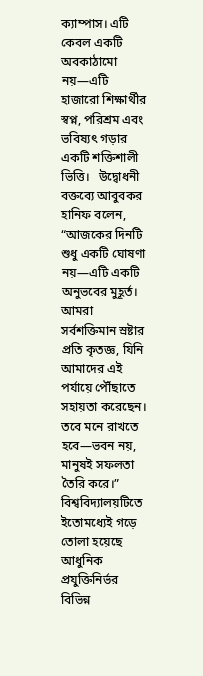ক্যাম্পাস। এটি কেবল একটি অবকাঠামো নয়—এটি হাজারো শিক্ষার্থীর স্বপ্ন, পরিশ্রম এবং ভবিষ্যৎ গড়ার একটি শক্তিশালী ভিত্তি।   উদ্বোধনী বক্তব্যে আবুবকর হানিফ বলেন, “আজকের দিনটি শুধু একটি ঘোষণা নয়—এটি একটি অনুভবের মুহূর্ত। আমরা সর্বশক্তিমান স্রষ্টার প্রতি কৃতজ্ঞ, যিনি আমাদের এই পর্যায়ে পৌঁছাতে সহায়তা করেছেন। তবে মনে রাখতে হবে—ভবন নয়, মানুষই সফলতা তৈরি করে।”   বিশ্ববিদ্যালয়টিতে ইতোমধ্যেই গড়ে তোলা হয়েছে আধুনিক প্রযুক্তিনির্ভর বিভিন্ন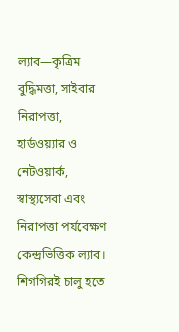ল্যাব—কৃত্রিম বুদ্ধিমত্তা, সাইবার নিরাপত্তা, হার্ডওয়্যার ও নেটওয়ার্ক, স্বাস্থ্যসেবা এবং নিরাপত্তা পর্যবেক্ষণ কেন্দ্রভিত্তিক ল্যাব। শিগগিরই চালু হতে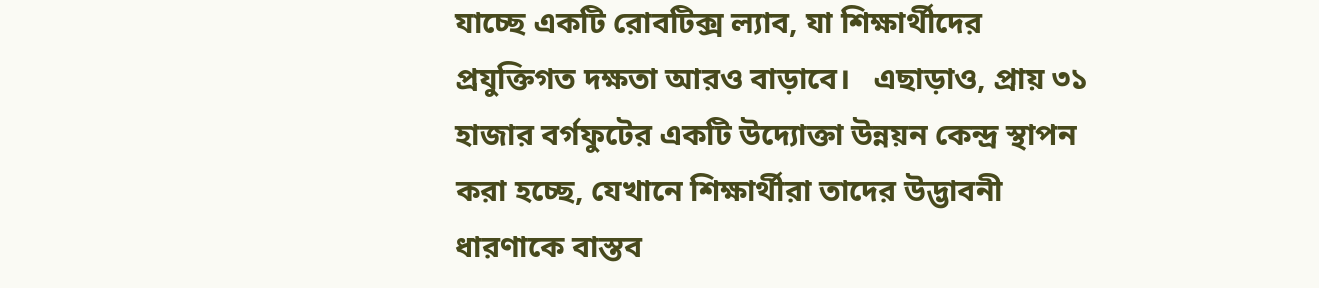যাচ্ছে একটি রোবটিক্স ল্যাব, যা শিক্ষার্থীদের প্রযুক্তিগত দক্ষতা আরও বাড়াবে।   এছাড়াও, প্রায় ৩১ হাজার বর্গফুটের একটি উদ্যোক্তা উন্নয়ন কেন্দ্র স্থাপন করা হচ্ছে, যেখানে শিক্ষার্থীরা তাদের উদ্ভাবনী ধারণাকে বাস্তব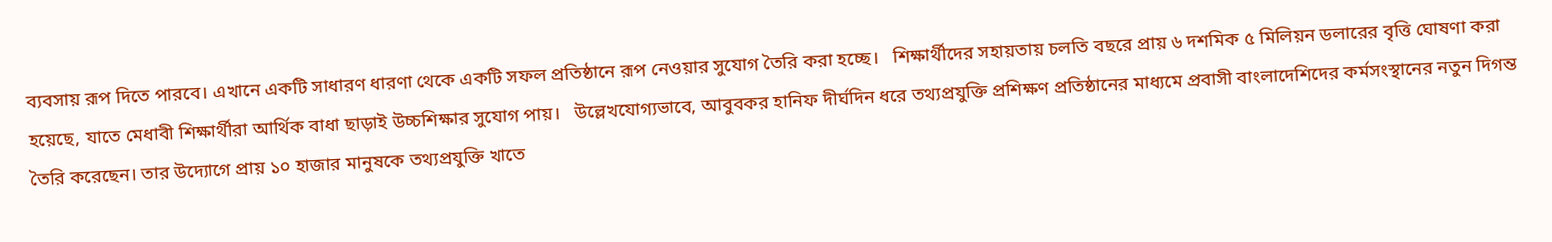ব্যবসায় রূপ দিতে পারবে। এখানে একটি সাধারণ ধারণা থেকে একটি সফল প্রতিষ্ঠানে রূপ নেওয়ার সুযোগ তৈরি করা হচ্ছে।   শিক্ষার্থীদের সহায়তায় চলতি বছরে প্রায় ৬ দশমিক ৫ মিলিয়ন ডলারের বৃত্তি ঘোষণা করা হয়েছে, যাতে মেধাবী শিক্ষার্থীরা আর্থিক বাধা ছাড়াই উচ্চশিক্ষার সুযোগ পায়।   উল্লেখযোগ্যভাবে, আবুবকর হানিফ দীর্ঘদিন ধরে তথ্যপ্রযুক্তি প্রশিক্ষণ প্রতিষ্ঠানের মাধ্যমে প্রবাসী বাংলাদেশিদের কর্মসংস্থানের নতুন দিগন্ত তৈরি করেছেন। তার উদ্যোগে প্রায় ১০ হাজার মানুষকে তথ্যপ্রযুক্তি খাতে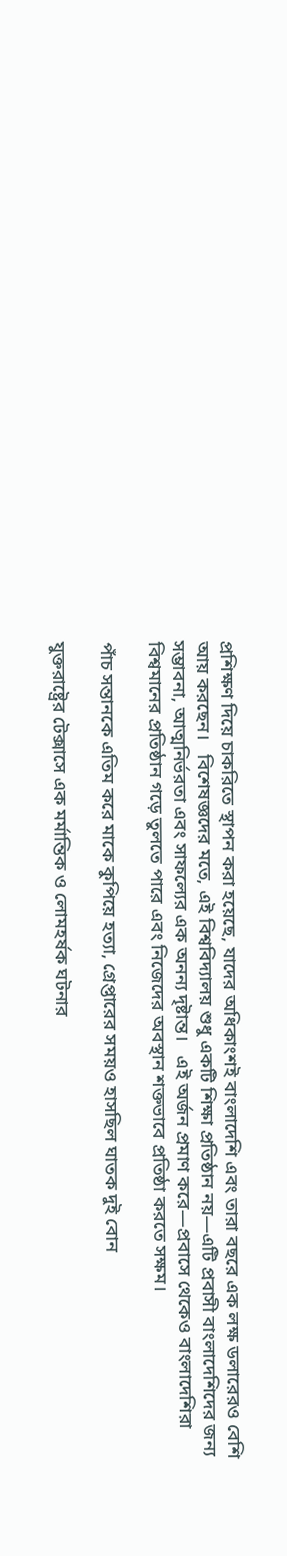প্রশিক্ষণ দিয়ে চাকরিতে স্থাপন করা হয়েছে, যাদের অধিকাংশই বাংলাদেশি এবং তারা বছরে এক লক্ষ ডলারেরও বেশি আয় করছেন।   বিশেষজ্ঞদের মতে, এই বিশ্ববিদ্যালয় শুধু একটি শিক্ষা প্রতিষ্ঠান নয়—এটি প্রবাসী বাংলাদেশিদের জন্য সম্ভাবনা, আত্মনির্ভরতা এবং সাফল্যের এক অনন্য দৃষ্টান্ত।   এই অর্জন প্রমাণ করে—প্রবাসে থেকেও বাংলাদেশিরা বিশ্বমানের প্রতিষ্ঠান গড়ে তুলতে পারে এবং নিজেদের অবস্থান শক্তভাবে প্রতিষ্ঠা করতে সক্ষম।

পাঁচ সন্তানকে এতিম করে মাকে কুপিয়ে হত্যা, গ্রেপ্তারের সময়ও হাসছিল ঘাতক দুই বোন

যুক্তরাষ্ট্রের টেক্সাসে এক মর্মান্তিক ও লোমহর্ষক ঘটনার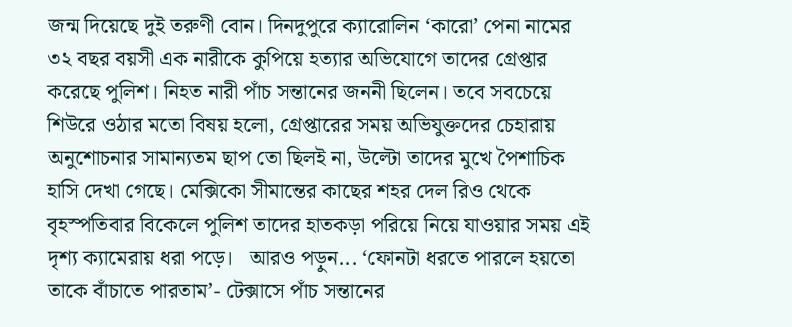জন্ম দিয়েছে দুই তরুণী বোন। দিনদুপুরে ক্যারোলিন ‘কারো’ পেনা নামের ৩২ বছর বয়সী এক নারীকে কুপিয়ে হত্যার অভিযোগে তাদের গ্রেপ্তার করেছে পুলিশ। নিহত নারী পাঁচ সন্তানের জননী ছিলেন। তবে সবচেয়ে শিউরে ওঠার মতো বিষয় হলো, গ্রেপ্তারের সময় অভিযুক্তদের চেহারায় অনুশোচনার সামান্যতম ছাপ তো ছিলই না, উল্টো তাদের মুখে পৈশাচিক হাসি দেখা গেছে। মেক্সিকো সীমান্তের কাছের শহর দেল রিও থেকে বৃহস্পতিবার বিকেলে পুলিশ তাদের হাতকড়া পরিয়ে নিয়ে যাওয়ার সময় এই দৃশ্য ক্যামেরায় ধরা পড়ে।   আরও পড়ুন... ‘ফোনটা ধরতে পারলে হয়তো তাকে বাঁচাতে পারতাম’- টেক্সাসে পাঁচ সন্তানের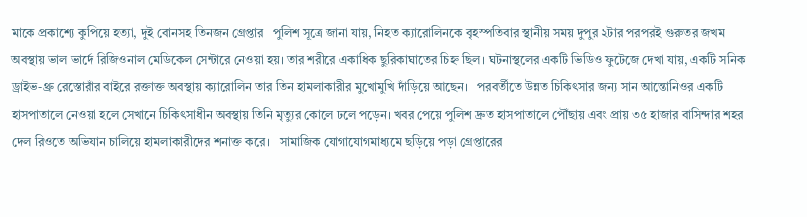মাকে প্রকাশ্যে কুপিয়ে হত্যা, দুই বোনসহ তিনজন গ্রেপ্তার   পুলিশ সূত্রে জানা যায়, নিহত ক্যারোলিনকে বৃহস্পতিবার স্থানীয় সময় দুপুর ২টার পরপরই গুরুতর জখম অবস্থায় ভাল ভার্দে রিজিওনাল মেডিকেল সেন্টারে নেওয়া হয়। তার শরীরে একাধিক ছুরিকাঘাতের চিহ্ন ছিল। ঘটনাস্থলের একটি ভিডিও ফুটেজে দেখা যায়, একটি সনিক ড্রাইভ-থ্রু রেস্তোরাঁর বাইরে রক্তাক্ত অবস্থায় ক্যারোলিন তার তিন হামলাকারীর মুখোমুখি দাঁড়িয়ে আছেন।   পরবর্তীতে উন্নত চিকিৎসার জন্য সান আন্তোনিওর একটি হাসপাতালে নেওয়া হলে সেখানে চিকিৎসাধীন অবস্থায় তিনি মৃত্যুর কোলে ঢলে পড়েন। খবর পেয়ে পুলিশ দ্রুত হাসপাতালে পৌঁছায় এবং প্রায় ৩৫ হাজার বাসিন্দার শহর দেল রিওতে অভিযান চালিয়ে হামলাকারীদের শনাক্ত করে।   সামাজিক যোগাযোগমাধ্যমে ছড়িয়ে পড়া গ্রেপ্তারের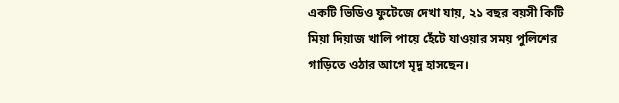একটি ভিডিও ফুটেজে দেখা যায়, ২১ বছর বয়সী কিটি মিয়া দিয়াজ খালি পায়ে হেঁটে যাওয়ার সময় পুলিশের গাড়িতে ওঠার আগে মৃদু হাসছেন।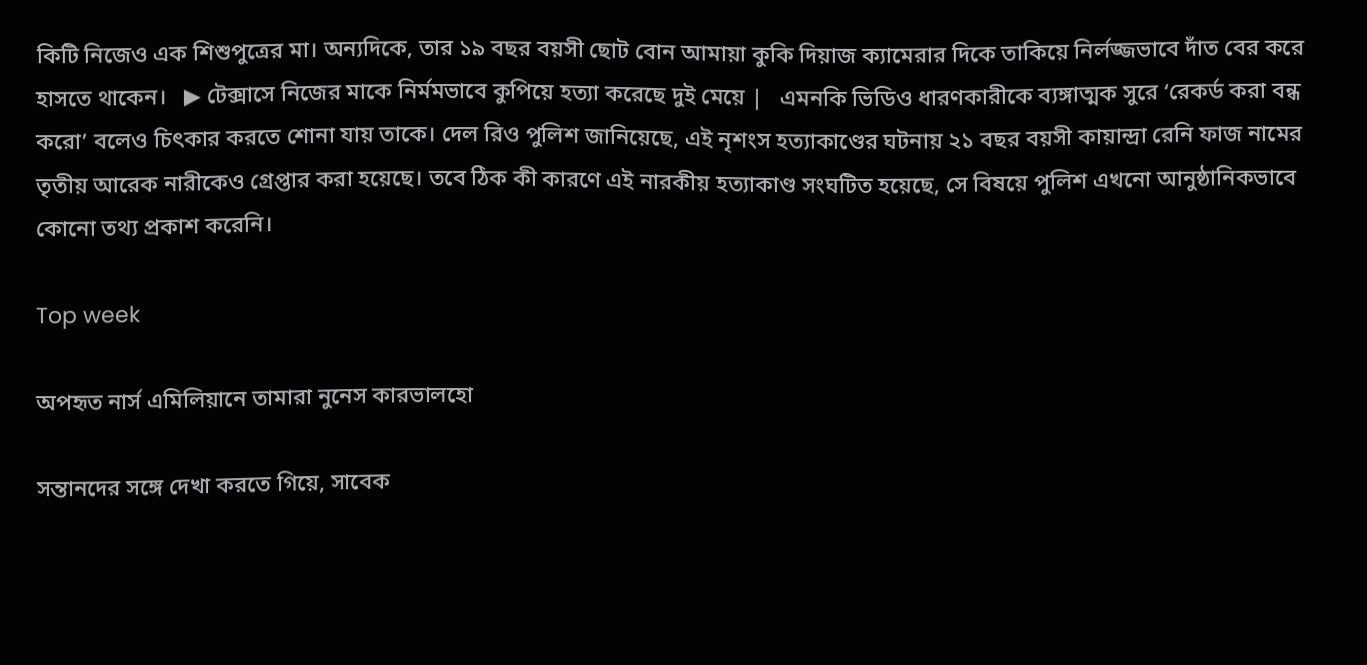কিটি নিজেও এক শিশুপুত্রের মা। অন্যদিকে, তার ১৯ বছর বয়সী ছোট বোন আমায়া কুকি দিয়াজ ক্যামেরার দিকে তাকিয়ে নির্লজ্জভাবে দাঁত বের করে হাসতে থাকেন।   ▶ টেক্সাসে নিজের মাকে নির্মমভাবে কুপিয়ে হত্যা করেছে দুই মেয়ে |   এমনকি ভিডিও ধারণকারীকে ব্যঙ্গাত্মক সুরে ‘রেকর্ড করা বন্ধ করো’ বলেও চিৎকার করতে শোনা যায় তাকে। দেল রিও পুলিশ জানিয়েছে, এই নৃশংস হত্যাকাণ্ডের ঘটনায় ২১ বছর বয়সী কায়ান্দ্রা রেনি ফাজ নামের তৃতীয় আরেক নারীকেও গ্রেপ্তার করা হয়েছে। তবে ঠিক কী কারণে এই নারকীয় হত্যাকাণ্ড সংঘটিত হয়েছে, সে বিষয়ে পুলিশ এখনো আনুষ্ঠানিকভাবে কোনো তথ্য প্রকাশ করেনি।

Top week

অপহৃত নার্স এমিলিয়ানে তামারা নুনেস কারভালহো

সন্তানদের সঙ্গে দেখা করতে গিয়ে, সাবেক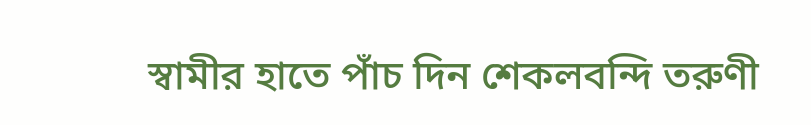স্বামীর হাতে পাঁচ দিন শেকলবন্দি তরুণী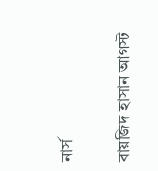নার্স

বায়জিদ হাসান আগস্ট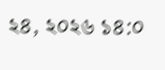২৪, ২০২৬ ১৪:০